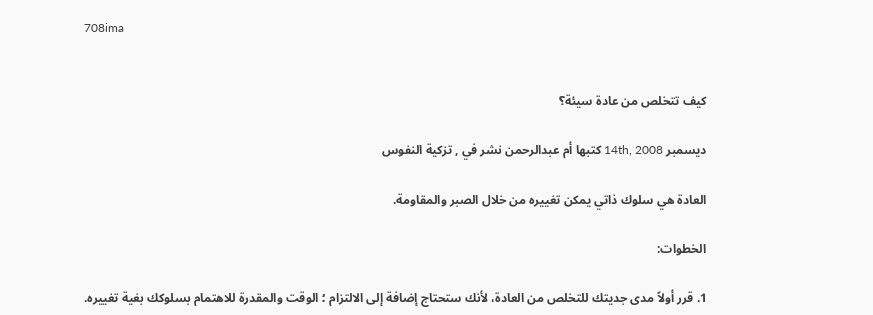708ima


كيف تتخلص من عادة سيئة؟

ديسمبر 14th, 2008 كتبها أم عبدالرحمن نشر في , تزكية النفوس

العادة هي سلوك ذاتي يمكن تغييره من خلال الصبر والمقاومة.

الخطوات:

1. قرر أولاً مدى جديتك للتخلص من العادة، لأنك ستحتاج إضافة إلى الالتزام ؛ الوقت والمقدرة للاهتمام بسلوكك بغية تغييره.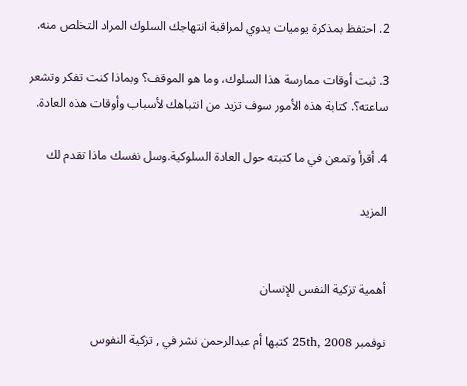2. احتفظ بمذكرة يوميات يدوي لمراقبة انتهاجك السلوك المراد التخلص منه.

3. ثبت أوقات ممارسة هذا السلوك، وما هو الموقف؟ وبماذا كنت تفكر وتشعر ساعته؟. كتابة هذه الأمور سوف تزيد من انتباهك لأسباب وأوقات هذه العادة.

4. أقرأ وتمعن في ما كتبته حول العادة السلوكية.وسل نفسك ماذا تقدم لك

المزيد


أهمية تزكية النفس للإنسان

نوفمبر 25th, 2008 كتبها أم عبدالرحمن نشر في , تزكية النفوس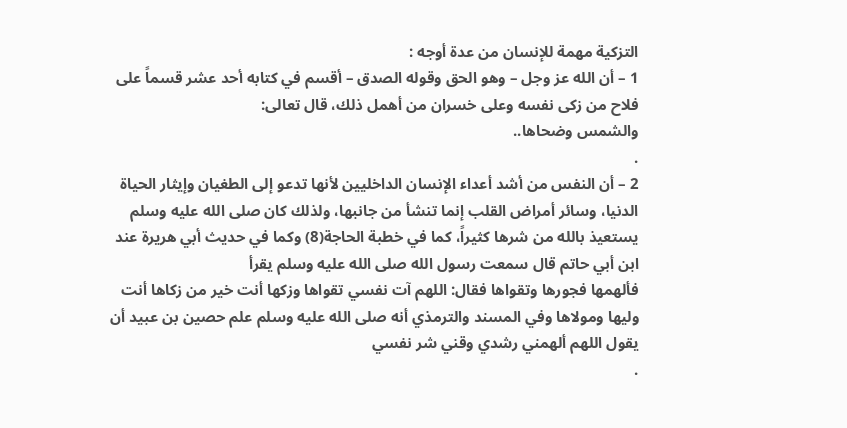التزكية مهمة للإنسان من عدة أوجه :
1 – أن الله عز وجل – وهو الحق وقوله الصدق – أقسم في كتابه أحد عشر قسماً على فلاح من زكى نفسه وعلى خسران من أهمل ذلك، قال تعالى:
والشمس وضحاها..
.
2 – أن النفس من أشد أعداء الإنسان الداخليين لأنها تدعو إلى الطغيان وإيثار الحياة الدنيا، وسائر أمراض القلب إنما تنشأ من جانبها، ولذلك كان صلى الله عليه وسلم يستعيذ بالله من شرها كثيراً، كما في خطبة الحاجة(8) وكما في حديث أبي هريرة عند ابن أبي حاتم قال سمعت رسول الله صلى الله عليه وسلم يقرأ
فألهمها فجورها وتقواها فقال: اللهم آت نفسي تقواها وزكها أنت خير من زكاها أنت وليها ومولاها وفي المسند والترمذي أنه صلى الله عليه وسلم علم حصين بن عبيد أن يقول اللهم ألهمني رشدي وقني شر نفسي
.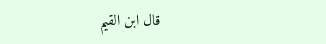قال ابن القيم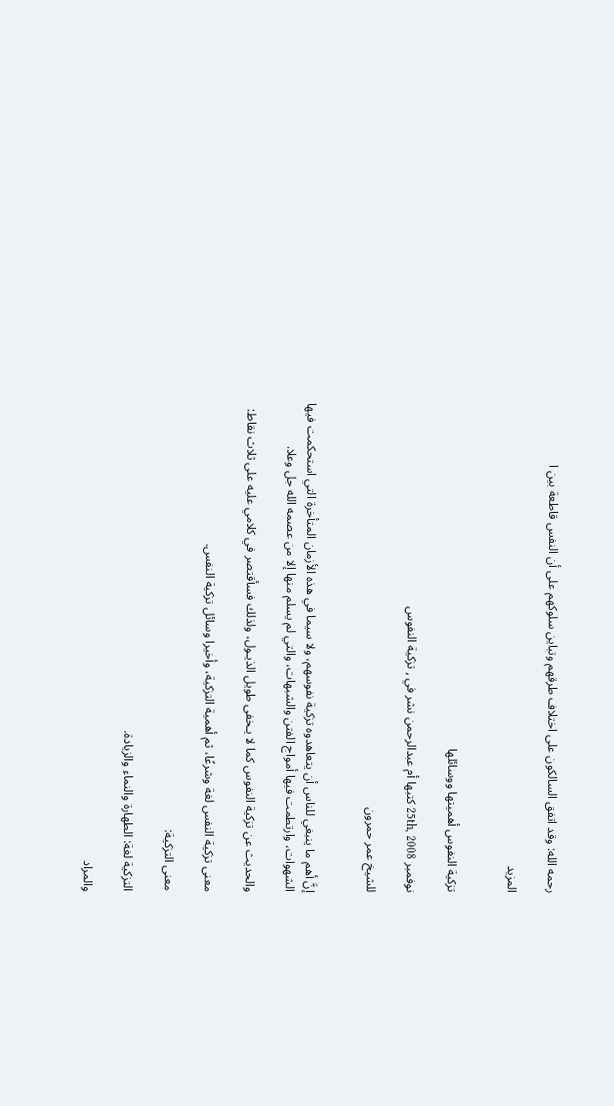رحمه الله: وقد اتفق السالكون على اختلاف طرقهم وتباين سلوكهم على أن النفس قاطعة بين ا

المزيد


تزكية النفوس أهميتها ووسائلها

نوفمبر 25th, 2008 كتبها أم عبدالرحمن نشر في , تزكية النفوس

للشيخ عمر حمرون


إنَّ أهم ما ينبغي للناس أن يتعاهدوه تزكية نفوسهم، ولا سيما في هذه الأزمان المتأخرة التي استحكمت فيها الشهوات، وارتطمت فيها أمواج الفتن والشبهات، والتي لم يسلم منها إلا من عصمه الله جل وعلا.

والحديث عن تزكية النفوس كما لا يـخفى طويل الذيـول، ولذلك فسأقتصر في كلامي عليه على ثلاث نقاط:

معنى تزكية النفس لغة وشرعًا، ثم أهمية التزكية، وأخيرا وسائل تزكية النفس.

معنى التزكية:

التزكية لغة: الطهارة والنماء والزيادة.

والمراد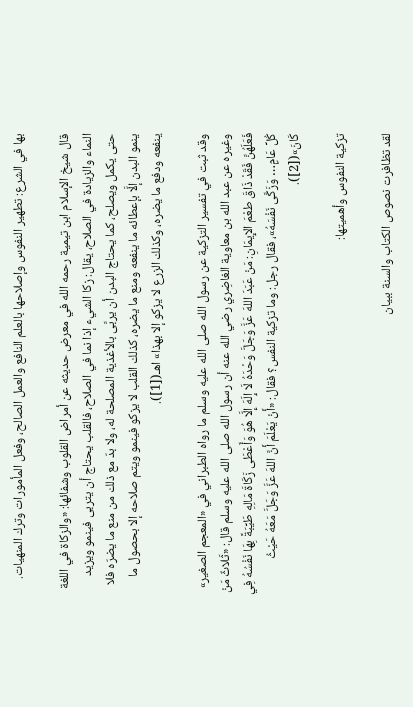بها في الشرع: تطهير النفوس وإصلاحها بالعلم النافع والعمل الصالح، وفعل المأمورات وترك المنهيات.

قال شيخ الإسلام ابن تيمية رحمه الله في معرض حديثه عن أمراض القلوب وشفائها: «والزكاة في اللغة النماء والزيادة في الصلاح، يقال: زكا الشيء إذا نما في الصلاح، فالقلب يحتاج أن يتربى فينمو ويزيد حتى يكمل ويصلح، كما يحتاج البدن أن يربَّى بالأغذية المصلحة له، ولا بدّ مع ذلك من منع ما يضرّه فلا ينمو البدن إلَّا بإعطائه ما ينفعه ومنع ما يضره، كذلك القلب لا يزكو فينمو ويتم صلاحه إلا بحصول ما ينفعه ودفع ما يضره، وكذلك الزرع لا يزكو إلا بهذا» اهـ([1]).

وقد ثبت في تفسير التزكية عن رسول الله صلى الله عليه وسلم ما رواه الطبراني في «المعجم الصغير» وغيره عن عبد الله بن معاوية الغاضِري رضي الله عنه أن رسول الله صلى الله عليه وسلم قال: «ثَلاثٌ مَنْ فَعَلَهُنَّ فَقَدْ ذَاقَ طعْمَ الإِيمَانِ: مَنْ عَبَدَ اللهَ عَزَّ وَجَلَّ وَحْدَهُ لَا إِلَهَ إِلَّا هُوَ وَأَعْطَى زَكَاةَ مَالِهِ طَيِّبَةً بِهَا نَفْسُهُ فِي كُلِّ عَامٍ… وَزَكَّى نَفْسَهُ»، فقال رجل: وما تزكية النفس؟ فقال: «أَنْ يَعْلَمَ أَنَّ اللهَ عَزَّ وَجَلَّ مَعَهُ حَيْثُ كَانَ»([2]).

تزكية النفوس وأهميتها:

لقد تظافرت نصوص الكتاب والسنة ببيان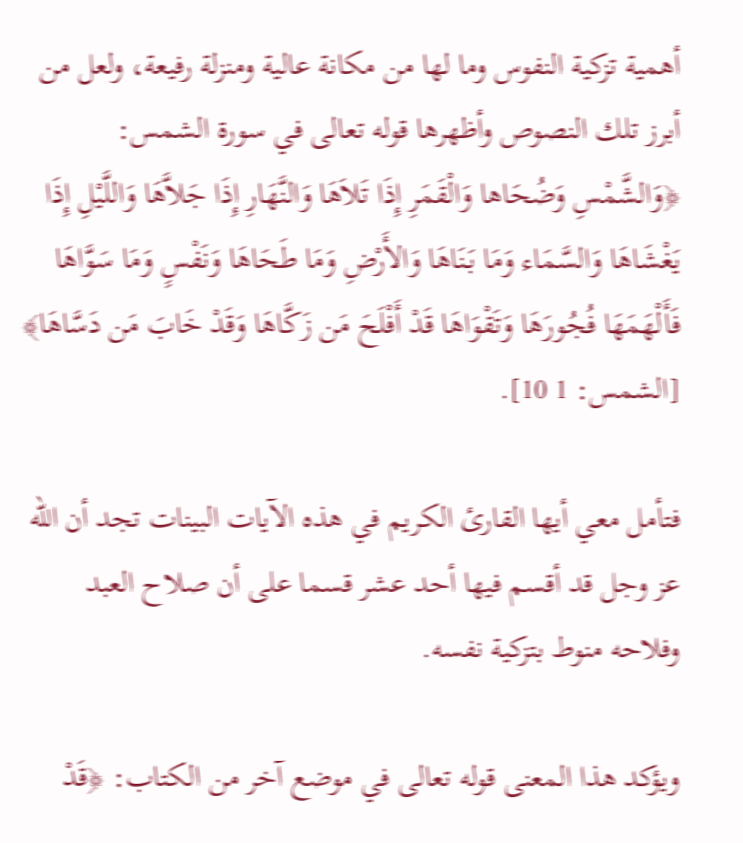أهمية تزكية النفوس وما لها من مكانة عالية ومنزلة رفيعة، ولعل من أبرز تلك النصوص وأظهرها قوله تعالى في سورة الشمس: ﴿وَالشَّمْسِ وَضُحَاها وَالْقَمَرِ إِذَا تَلاَهَا وَالنَّهَارِ إِذَا جَلاَّهَا وَاللَّيْلِ إِذَا يَغْشَاهَا وَالسَّمَاء وَمَا بَنَاهَا وَالأَرْضِ وَمَا طَحَاهَا وَنَفْسٍ وَمَا سَوَّاهَا فَأَلْهَمَهَا فُجُورَهَا وَتَقْوَاهَا قَدْ أَفْلَحَ مَن زَكَّاهَا وَقَدْ خَابَ مَن دَسَّاهَا﴾ [الشمس: 1 10].

فتأمل معي أيها القارئ الكريم في هذه الآيات البينات تجد أن الله عز وجل قد أقسم فيها أحد عشر قسما على أن صلاح العبد وفلاحه منوط بتزكية نفسه.

ويؤكد هذا المعنى قوله تعالى في موضع آخر من الكتاب: ﴿قَدْ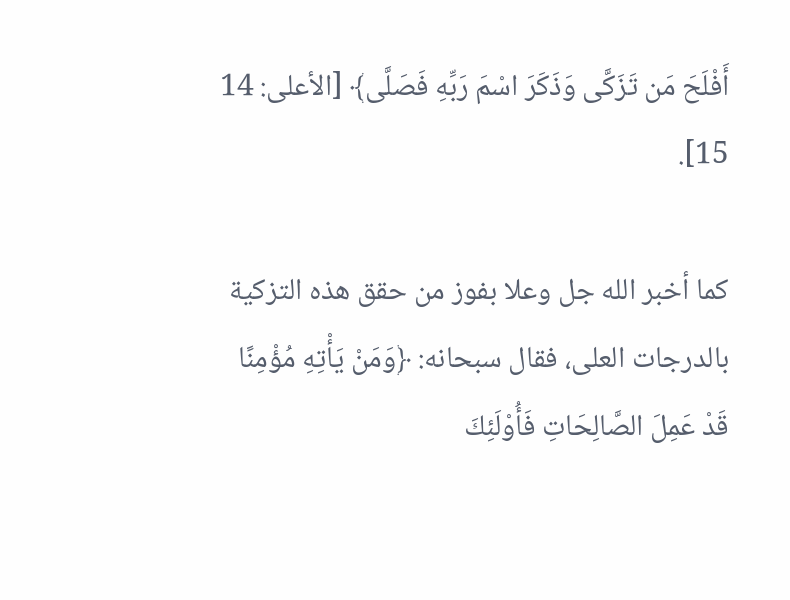أَفْلَحَ مَن تَزَكَّى وَذَكَرَ اسْمَ رَبِّهِ فَصَلَّى﴾ [الأعلى: 14 15].

كما أخبر الله جل وعلا بفوز من حقق هذه التزكية بالدرجات العلى، فقال سبحانه: ﴿وَمَنْ يَأْتِهِ مُؤْمِنًا قَدْ عَمِلَ الصَّالِحَاتِ فَأُوْلَئِكَ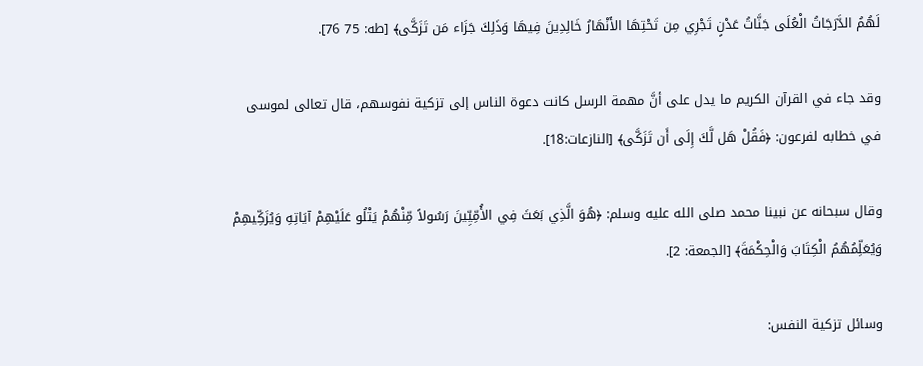لَهُمُ الدَّرَجَاتُ الْعُلَى جَنَّاتُ عَدْنٍ تَجْرِي مِن تَحْتِهَا الأَنْهَارُ خَالِدِينَ فِيهَا وَذَلِكَ جَزَاء مَن تَزَكَّى﴾ [طه: 75 76].

وقد جاء في القرآن الكريم ما يدل على أنَّ مهمة الرسل كانت دعوة الناس إلى تزكية نفوسهم، قال تعالى لموسى في خطابه لفرعون: ﴿فَقُلْ هَل لَّكَ إِلَى أَن تَزَكَّى﴾ [النازعات:18].

وقال سبحانه عن نبينا محمد صلى الله عليه وسلم: ﴿هُوَ الَّذِي بَعَثَ فِي الأُمِّيِّينَ رَسُولاً مِّنْهُمْ يَتْلُو عَلَيْهِمْ آيَاتِهِ وَيُزَكِّيهِمْ وَيُعَلِّمُهُمُ الْكِتَابَ وَالْحِكْمَةَ﴾ [الجمعة: 2].

وسائل تزكية النفس: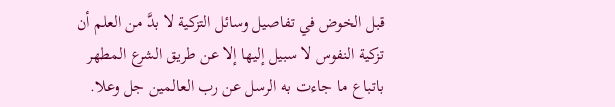قبل الخوض في تفاصيل وسائل التزكية لا بدَّ من العلم أن تزكية النفوس لا سبيل إليها إلا عن طريق الشرع المطهر باتباع ما جاءت به الرسل عن رب العالمين جل وعلا.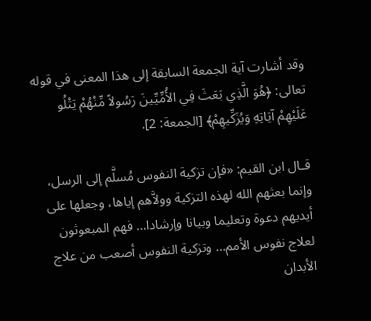وقد أشارت آية الجمعة السابقة إلى هذا المعنى في قوله تعالى: ﴿هُوَ الَّذِي بَعَثَ فِي الأُمِّيِّينَ رَسُولاً مِّنْهُمْ يَتْلُو عَلَيْهِمْ آيَاتِهِ وَيُزَكِّيهِمْ﴾ [الجمعة: 2].

قـال ابن القيم: «فإن تزكية النفوس مُسلَّم إلى الرسل، وإنما بعثهم الله لهذه التزكية وولاَّهم إياها، وجعلها على أيديهم دعوة وتعليما وبيانا وإرشادا… فهم المبعوثون لعلاج نفوس الأمم… وتزكية النفوس أصعب من علاج الأبدان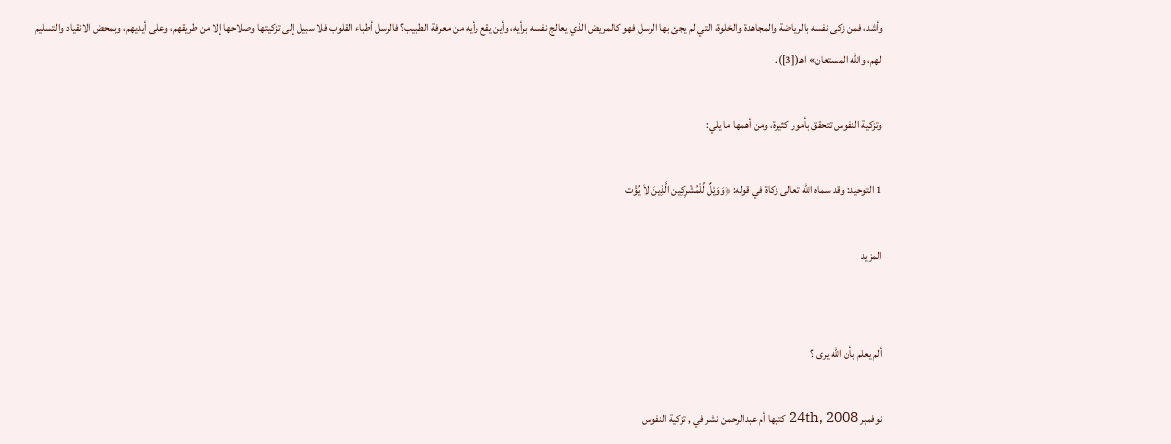وأشد، فمن زكى نفسه بالرياضة والمجاهدة والخلوة، التي لم يجئ بها الرسل فهو كالمريض الذي يعالج نفسه برأيه، وأين يقع رأيه من معرفة الطبيب؟ فالرسل أطباء القلوب فلا سبيل إلى تزكيتها وصلاحها إلا من طريقهم، وعلى أيديهم، وبمحض الانقياد والتسليم لهم، والله المستعان» اهـ([3]).

وتزكية النفوس تتحقق بأمور كثيرة، ومن أهمها ما يلي:

1 التوحيد: وقد سماه الله تعالى زكاة في قوله: ﴿وَوَيْلٌ لِّلْمُشْرِكِين الَّذِينَ لاَ يُؤْت

المزيد


ألم يعلم بأن الله يرى ؟

نوفمبر 24th, 2008 كتبها أم عبدالرحمن نشر في , تزكية النفوس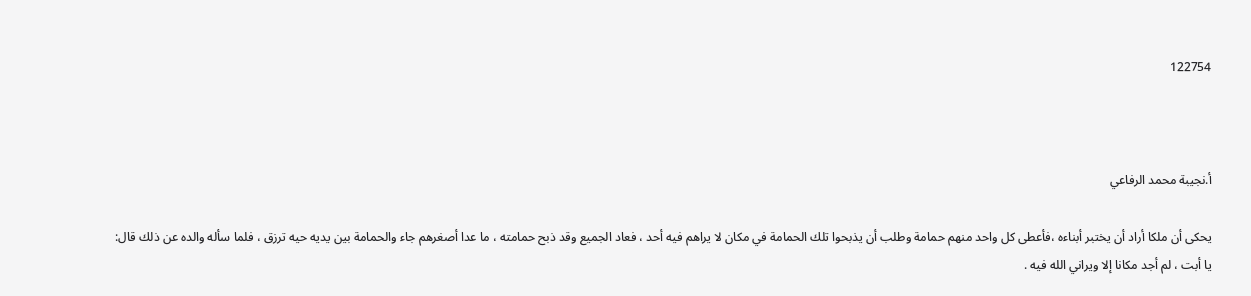122754



أ.نجيبة محمد الرفاعي

يحكى أن ملكا أراد أن يختبر أبناءه ،فأعطى كل واحد منهم حمامة وطلب أن يذبحوا تلك الحمامة في مكان لا يراهم فيه أحد ، فعاد الجميع وقد ذبح حمامته ، ما عدا أصغرهم جاء والحمامة بين يديه حيه ترزق ، فلما سأله والده عن ذلك قال: يا أبت ، لم أجد مكانا إلا ويراني الله فيه .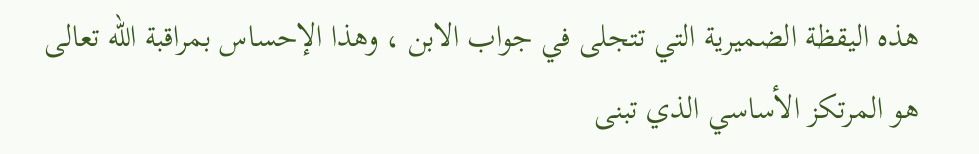هذه اليقظة الضميرية التي تتجلى في جواب الابن ، وهذا الإحساس بمراقبة الله تعالى هو المرتكز الأساسي الذي تبنى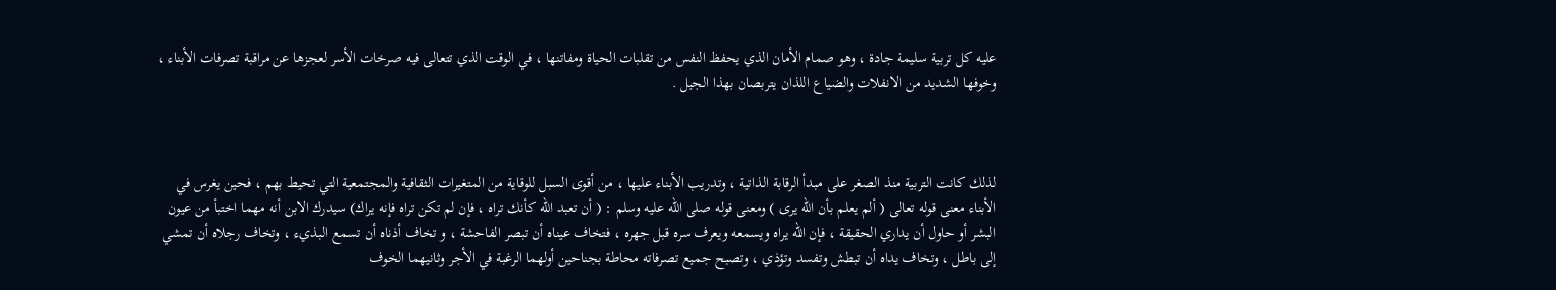عليه كل تربية سليمة جادة ، وهو صمام الأمان الذي يحفظ النفس من تقلبات الحياة ومفاتنها ، في الوقت الذي تتعالى فيه صرخات الأسر لعجزها عن مراقبة تصرفات الأبناء ، وخوفها الشديد من الانفلات والضياع اللذان يتربصان بهذا الجيل .



لذلك كانت التربية منذ الصغر على مبدأ الرقابة الذاتية ، وتدريب الأبناء عليها ، من أقوى السبل للوقاية من المتغيرات الثقافية والمجتمعية التي تحيط بهم ، فحين يغرس في الأبناء معنى قوله تعالى ( ألم يعلم بأن الله يرى ) ومعنى قوله صلى الله عليه وسلم : ( أن تعبد الله كأنك تراه ، فإن لم تكن تراه فإنه يراك) سيدرك الابن أنه مهما اختبأ من عيون البشر أو حاول أن يداري الحقيقة ، فإن الله يراه ويسمعه ويعرف سره قبل جهره ، فتخاف عيناه أن تبصر الفاحشة ، و تخاف أذناه أن تسمع البذيء ، وتخاف رجلاه أن تمشي إلى باطل ، وتخاف يداه أن تبطش وتفسد وتؤذي ، وتصبح جميع تصرفاته محاطة بجناحين أولهما الرغبة في الأجر وثانيهما الخوف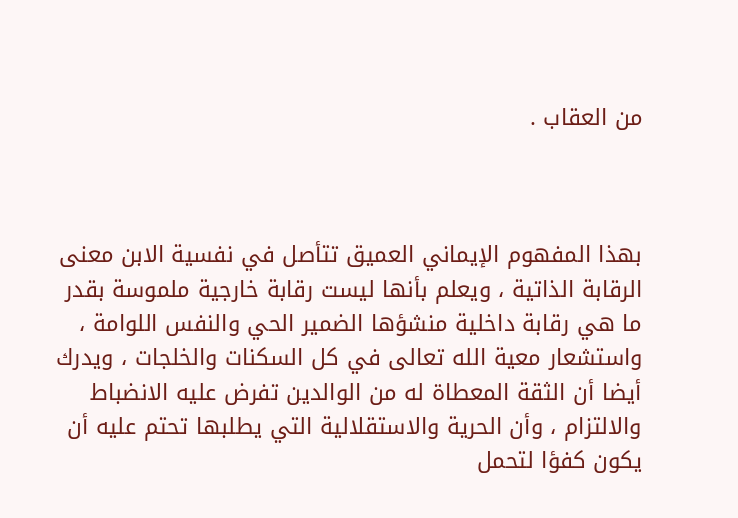من العقاب .



بهذا المفهوم الإيماني العميق تتأصل في نفسية الابن معنى الرقابة الذاتية ، ويعلم بأنها ليست رقابة خارجية ملموسة بقدر ما هي رقابة داخلية منشؤها الضمير الحي والنفس اللوامة ، واستشعار معية الله تعالى في كل السكنات والخلجات ، ويدرك أيضا أن الثقة المعطاة له من الوالدين تفرض عليه الانضباط والالتزام ، وأن الحرية والاستقلالية التي يطلبها تحتم عليه أن يكون كفؤا لتحمل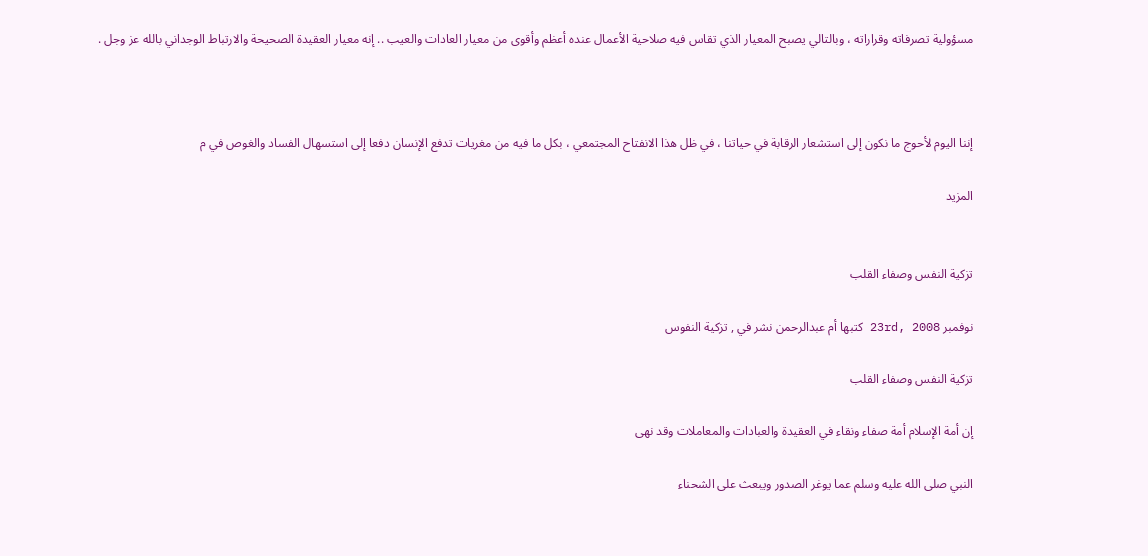مسؤولية تصرفاته وقراراته ، وبالتالي يصبح المعيار الذي تقاس فيه صلاحية الأعمال عنده أعظم وأقوى من معيار العادات والعيب .. إنه معيار العقيدة الصحيحة والارتباط الوجداني بالله عز وجل .



إننا اليوم لأحوج ما نكون إلى استشعار الرقابة في حياتنا ، في ظل هذا الانفتاح المجتمعي ، بكل ما فيه من مغريات تدفع الإنسان دفعا إلى استسهال الفساد والغوص في م

المزيد


تزكية النفس وصفاء القلب

نوفمبر 23rd, 2008 كتبها أم عبدالرحمن نشر في , تزكية النفوس

تزكية النفس وصفاء القلب

إن أمة الإسلام أمة صفاء ونقاء في العقيدة والعبادات والمعاملات وقد نهى

النبي صلى الله عليه وسلم عما يوغر الصدور ويبعث على الشحناء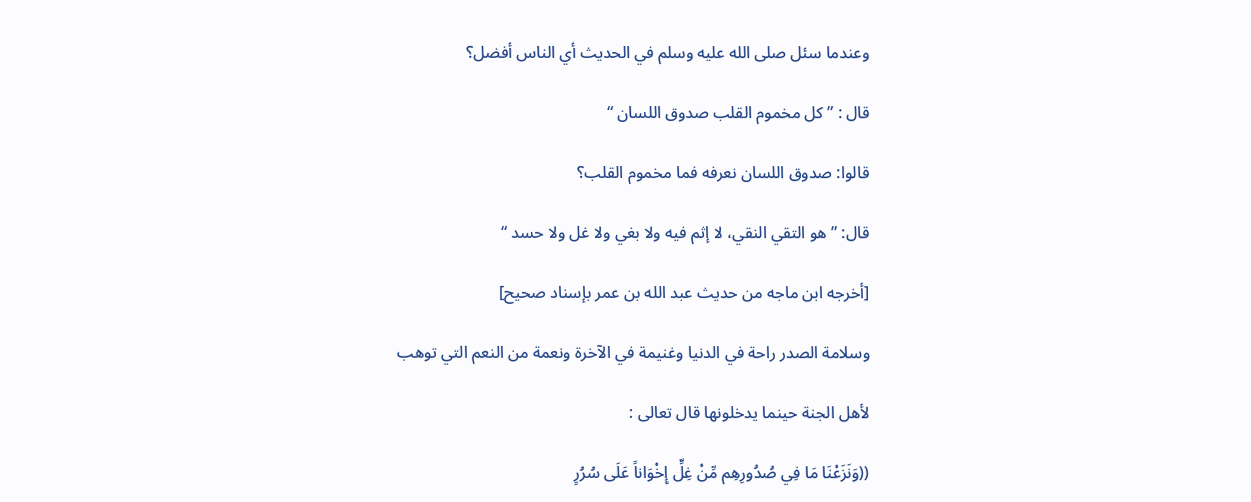وعندما سئل صلى الله عليه وسلم في الحديث أي الناس أفضل؟

قال : ” كل مخموم القلب صدوق اللسان “

قالوا: صدوق اللسان نعرفه فما مخموم القلب؟

قال: ” هو التقي النقي، لا إثم فيه ولا بغي ولا غل ولا حسد “

[أخرجه ابن ماجه من حديث عبد الله بن عمر بإسناد صحيح]

وسلامة الصدر راحة في الدنيا وغنيمة في الآخرة ونعمة من النعم التي توهب

لأهل الجنة حينما يدخلونها قال تعالى :

((وَنَزَعْنَا مَا فِي صُدُورِهِم مِّنْ غِلٍّ إِخْوَاناً عَلَى سُرُرٍ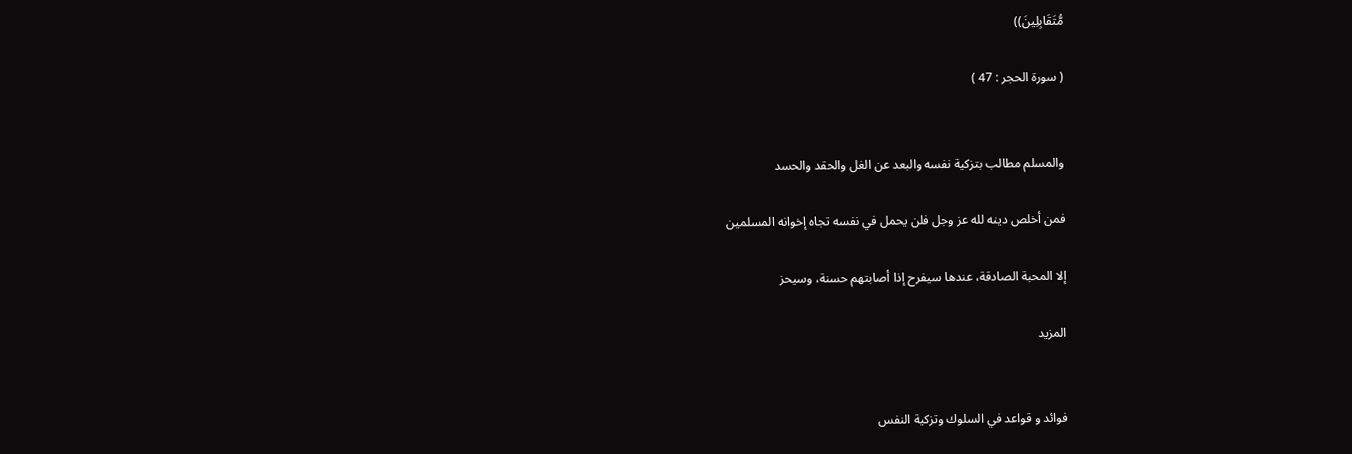مُّتَقَابِلِينَ))

( سورة الحجر : 47 )


والمسلم مطالب بتزكية نفسه والبعد عن الغل والحقد والحسد

فمن أخلص دينه لله عز وجل فلن يحمل في نفسه تجاه إخوانه المسلمين

إلا المحبة الصادقة، عندها سيفرح إذا أصابتهم حسنة، وسيحز

المزيد


فوائد و قواعد في السلوك وتزكية النفس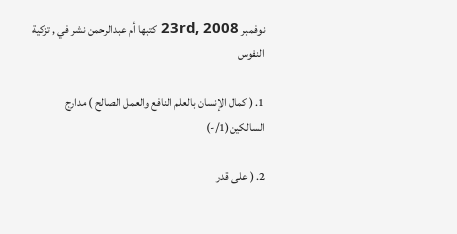نوفمبر 23rd, 2008 كتبها أم عبدالرحمن نشر في , تزكية النفوس

1. ( كمال الإنسان بالعلم النافع والعمل الصالح ) مدارج السالكين(1/-)

2. ( على قدر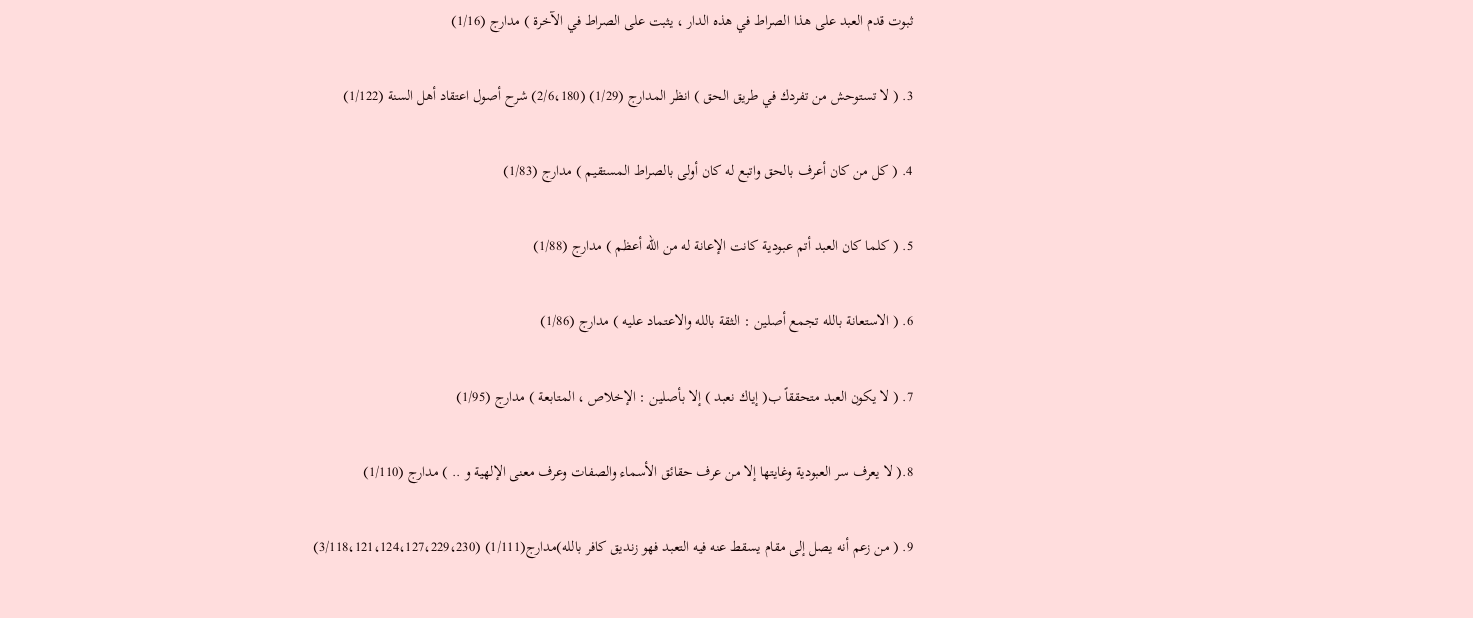ثبوت قدم العبد على هذا الصراط في هذه الدار ، يثبت على الصراط في الآخرة ) مدارج (1/16)

3. ( لا تستوحش من تفردك في طريق الحق ) انظر المدارج (1/29) (2/6،180) شرح أصول اعتقاد أهل السنة (1/122)

4. ( كل من كان أعرف بالحق واتبع له كان أولى بالصراط المستقيم ) مدارج (1/83)

5. ( كلما كان العبد أتم عبودية كانت الإعانة له من الله أعظم ) مدارج (1/88)

6. ( الاستعانة بالله تجمع أصلين : الثقة بالله والاعتماد عليه ) مدارج (1/86)

7. ( لا يكون العبد متحققاً ب( إياك نعبد ) إلا بأصلين : الإخلاص ، المتابعة ) مدارج (1/95)

8.( لا يعرف سر العبودية وغايتها إلا من عرف حقائق الأسماء والصفات وعرف معنى الإلهية و .. ) مدارج (1/110)

9. ( من زعم أنه يصل إلى مقام يسقط عنه فيه التعبد فهو زنديق كافر بالله)مدارج(1/111) (3/118،121،124،127،229،230)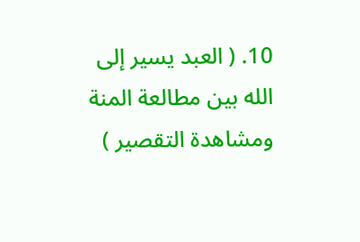10. ( العبد يسير إلى الله بين مطالعة المنة ومشاهدة التقصير )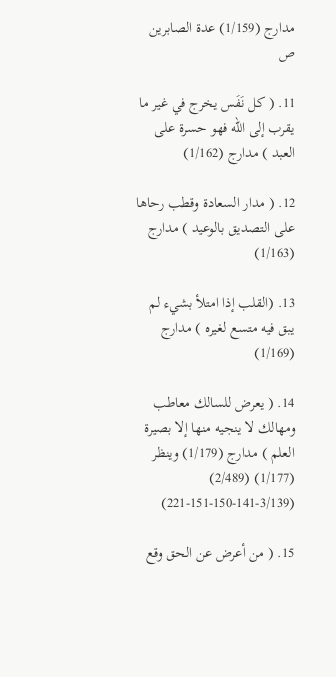مدارج (1/159) عدة الصابرين ص

11. ( كل نَفَس يخرج في غير ما يقرب إلى الله فهو حسرة على العبد ) مدارج (1/162)

12. ( مدار السعادة وقطب رحاها على التصديق بالوعيد ) مدارج (1/163)

13. (القلب إذا امتلأ بشيء لم يبق فيه متسع لغيره ) مدارج (1/169)

14. ( يعرض للسالك معاطب ومهالك لا ينجيه منها إلا بصيرة العلم ) مدارج (1/179) وينظر (1/177) (2/489) (3/139-141-150-151-221)

15. ( من أعرض عن الحق وقع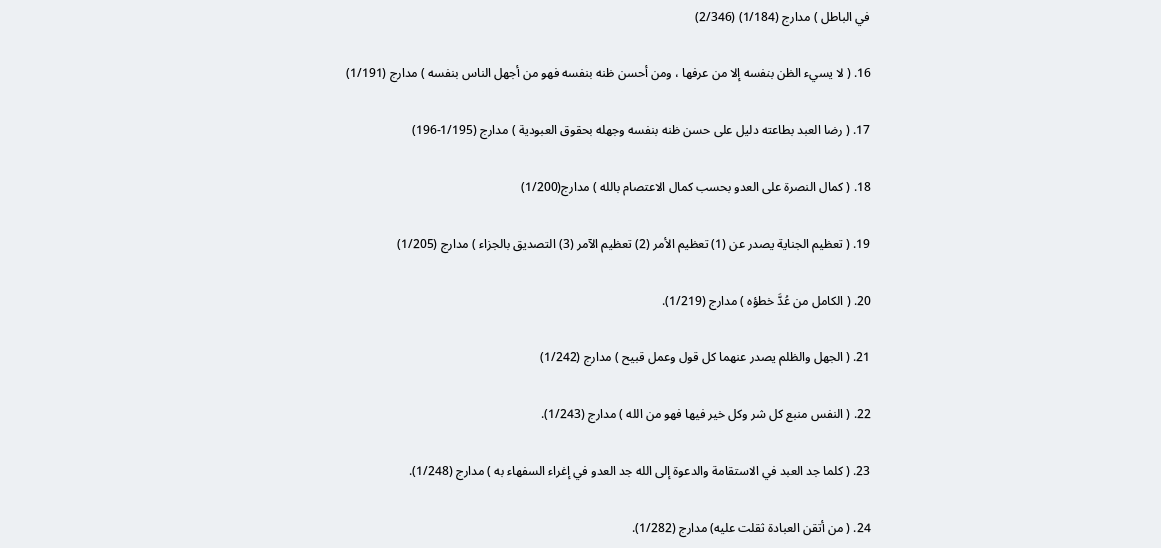في الباطل ) مدارج (1/184) (2/346)

16. ( لا يسيء الظن بنفسه إلا من عرفها ، ومن أحسن ظنه بنفسه فهو من أجهل الناس بنفسه ) مدارج (1/191)

17. ( رضا العبد بطاعته دليل على حسن ظنه بنفسه وجهله بحقوق العبودية ) مدارج (1/195-196)

18. ( كمال النصرة على العدو بحسب كمال الاعتصام بالله ) مدارج(1/200)

19. ( تعظيم الجناية يصدر عن (1) تعظيم الأمر (2) تعظيم الآمر (3) التصديق بالجزاء ) مدارج (1/205)

20. ( الكامل من عُدَّ خطؤه ) مدارج (1/219).

21. ( الجهل والظلم يصدر عنهما كل قول وعمل قبيح ) مدارج (1/242)

22. ( النفس منبع كل شر وكل خير فيها فهو من الله ) مدارج (1/243).

23. ( كلما جد العبد في الاستقامة والدعوة إلى الله جد العدو في إغراء السفهاء به ) مدارج (1/248).

24. ( من أتقن العبادة ثقلت عليه) مدارج (1/282).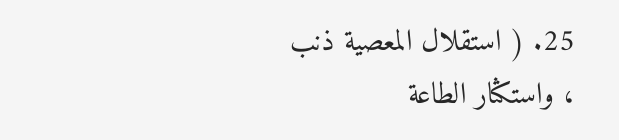25. ( استقلال المعصية ذنب ، واستكثار الطاعة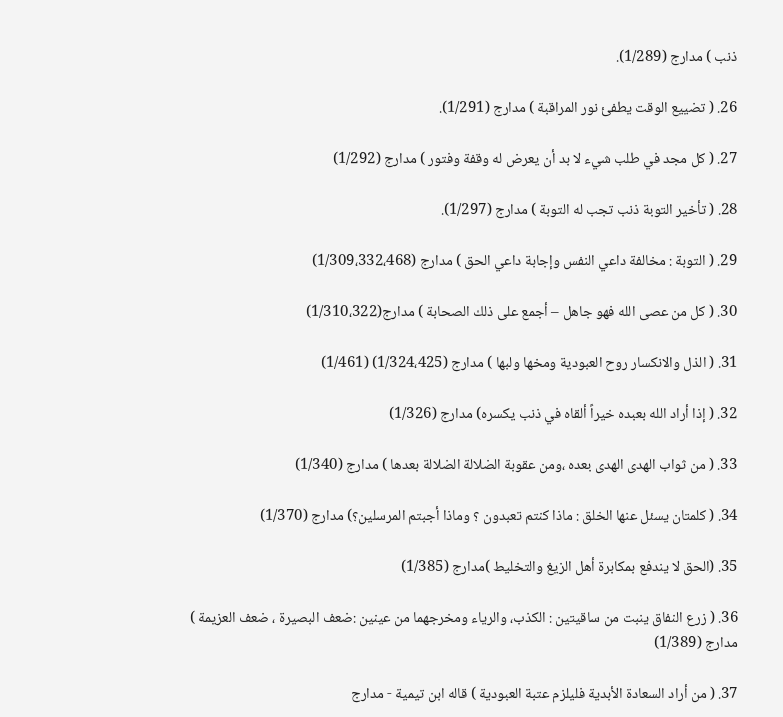ذنب ) مدارج (1/289).

26. ( تضييع الوقت يطفئ نور المراقبة ) مدارج (1/291).

27. ( كل مجد في طلب شيء لا بد أن يعرض له وقفة وفتور ) مدارج (1/292)

28. ( تأخير التوبة ذنب تجب له التوبة ) مدارج (1/297).

29. ( التوبة : مخالفة داعي النفس وإجابة داعي الحق ) مدارج (1/309،332،468)

30. ( كل من عصى الله فهو جاهل – أجمع على ذلك الصحابة ) مدارج(1/310،322)

31. ( الذل والانكسار روح العبودية ومخها ولبها ) مدارج (1/324،425) (1/461)

32. ( إذا أراد الله بعبده خيراً ألقاه في ذنب يكسره) مدارج (1/326)

33. ( من ثواب الهدى الهدى بعده ،ومن عقوبة الضلالة الضلالة بعدها ) مدارج (1/340)

34. ( كلمتان يسئل عنها الخلق : ماذا كنتم تعبدون ؟ وماذا أجبتم المرسلين؟) مدارج (1/370)

35. (الحق لا يندفع بمكابرة أهل الزيغ والتخليط )مدارج (1/385)

36. ( زرع النفاق ينبت من ساقيتين : الكذب، والرياء ومخرجهما من عينين :ضعف البصيرة ، ضعف العزيمة ) مدارج (1/389)

37. ( من أراد السعادة الأبدية فليلزم عتبة العبودية ) قاله ابن تيمية - مدارج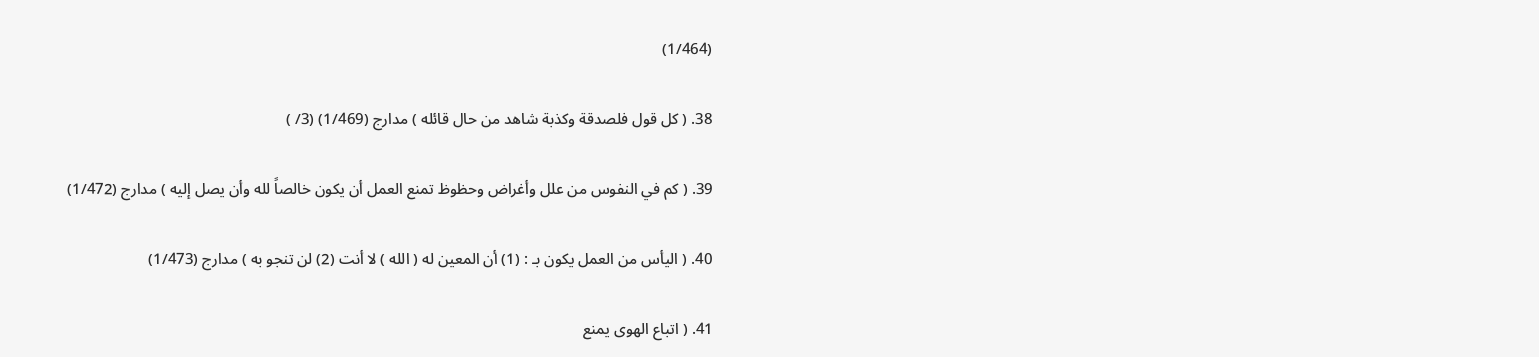(1/464)

38. ( كل قول فلصدقة وكذبة شاهد من حال قائله ) مدارج (1/469) (3/ )

39. ( كم في النفوس من علل وأغراض وحظوظ تمنع العمل أن يكون خالصاً لله وأن يصل إليه ) مدارج (1/472)

40. ( اليأس من العمل يكون بـ : (1) أن المعين له ( الله ) لا أنت (2) لن تنجو به ) مدارج (1/473)

41. ( اتباع الهوى يمنع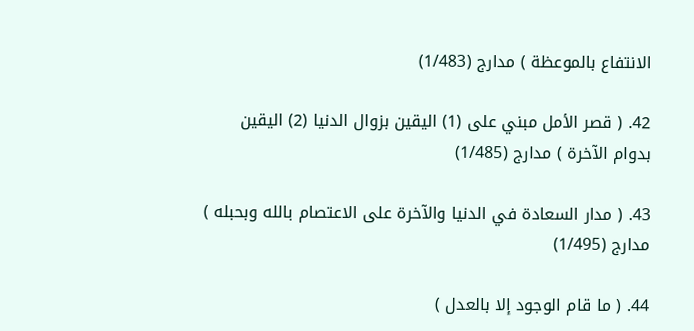الانتفاع بالموعظة ) مدارج (1/483)

42. ( قصر الأمل مبني على (1) اليقين بزوال الدنيا (2) اليقين بدوام الآخرة ) مدارج (1/485)

43. ( مدار السعادة في الدنيا والآخرة على الاعتصام بالله وبحبله ) مدارج (1/495)

44. ( ما قام الوجود إلا بالعدل )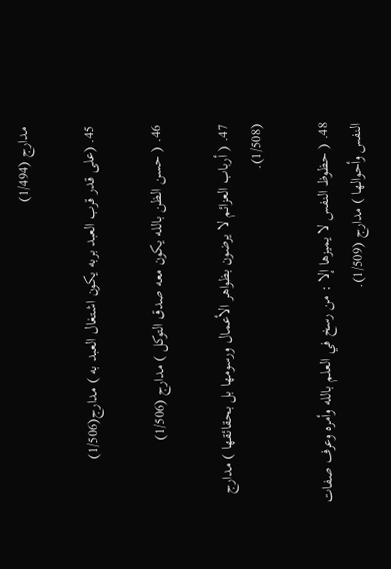مدارج (1/494)

45. (على قدر قرب العبد بربه يكون اشتغال العبد به ) مدارج(1/506)

46. ( حسن الظن بالله يكون معه صدق التوكل ) مدارج (1/506)

47. ( أرباب العزائم لا يرضون بظواهر الأعمال ورسومها بل بحقائقها ) مدارج (1/508).

48. ( حظوظ النفس لا يميزها إلا : من رسخ في العلم بالله وأمره وعرف صفات النفس وأحوالها ) مدارج (1/509).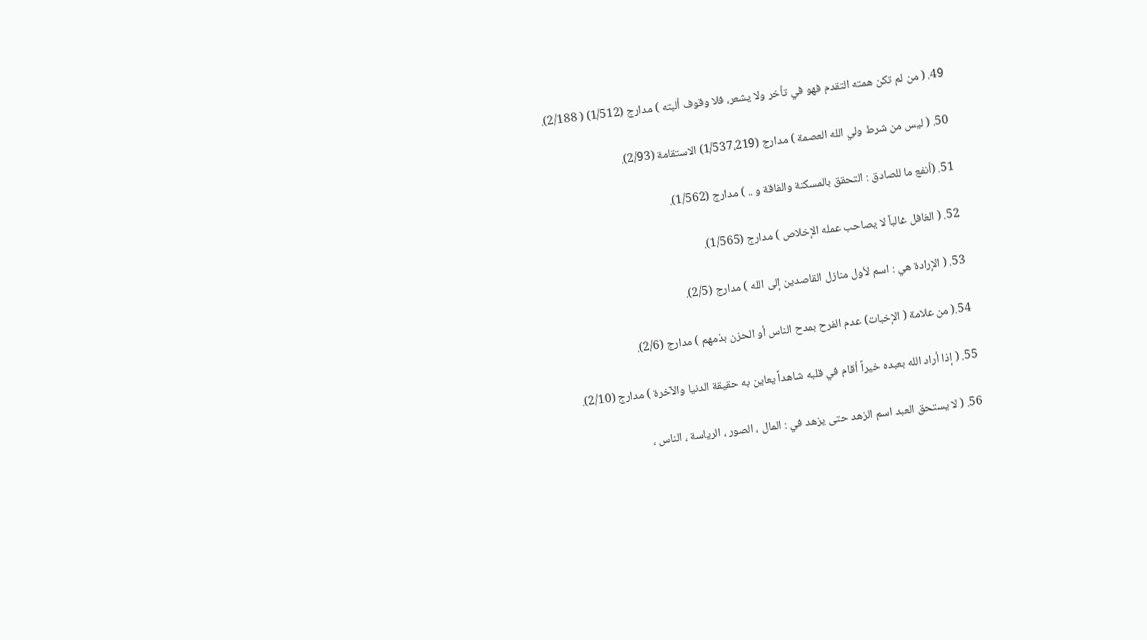49. ( من لم تكن همته التقدم فهو في تأخر ولا يشعر، فلا وقوف ألبته ) مدارج (1/512) ( 2/188).

50. ( ليس من شرط ولي الله العصمة ) مدارج (1/537،219) الاستقامة (2/93).

51. (أنفع ما للصادق : التحقق بالمسكنة والفاقة و .. ) مدارج (1/562).

52. ( الغافل غالباً لا يصاحب عمله الإخلاص ) مدارج (1/565).

53. ( الإرادة هي : اسم لأول منازل القاصدين إلى الله ) مدارج (2/5).

54.( من علامة ( الإخبات) عدم الفرح بمدح الناس أو الحزن بذمهم ) مدارج (2/6).

55. ( إذا أراد الله بعبده خيراً أقام في قلبه شاهداً يعاين به حقيقة الدنيا والآخرة ) مدارج (2/10).

56. ( لا يستحق العبد اسم الزهد حتى يزهد في : المال ، الصور ، الرياسة ، الناس ،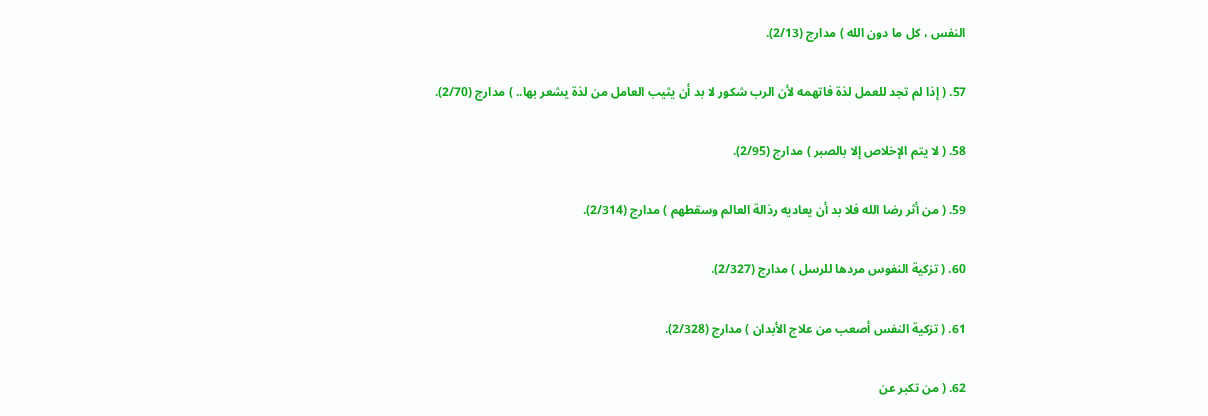النفس ، كل ما دون الله ) مدارج (2/13).

57. ( إذا لم تجد للعمل لذة فاتهمه لأن الرب شكور لا بد أن يثيب العامل من لذة يشعر بها.. ) مدارج (2/70).

58. ( لا يتم الإخلاص إلا بالصبر ) مدارج (2/95).

59. ( من أثر رضا الله فلا بد أن يعاديه رذالة العالم وسقطهم ) مدارج (2/314).

60. ( تزكية النفوس مردها للرسل ) مدارج (2/327).

61. ( تزكية النفس أصعب من علاج الأبدان ) مدارج (2/328).

62. ( من تكبر عن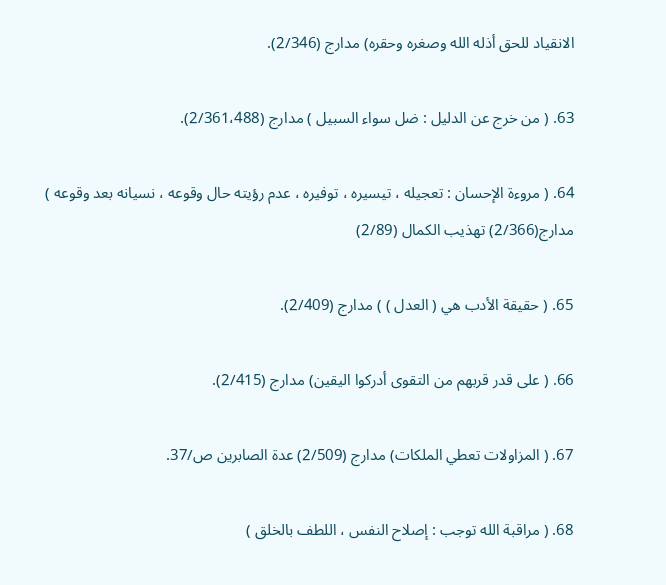الانقياد للحق أذله الله وصغره وحقره) مدارج (2/346).

63. ( من خرج عن الدليل : ضل سواء السبيل ) مدارج (2/361،488).

64. ( مروءة الإحسان : تعجيله ، تيسيره ، توفيره ، عدم رؤيته حال وقوعه ، نسيانه بعد وقوعه ) مدارج(2/366) تهذيب الكمال (2/89)

65. ( حقيقة الأدب هي ( العدل ) ) مدارج (2/409).

66. ( على قدر قربهم من التقوى أدركوا اليقين) مدارج (2/415).

67. ( المزاولات تعطي الملكات) مدارج (2/509) عدة الصابرين ص/37.

68. ( مراقبة الله توجب : إصلاح النفس ، اللطف بالخلق )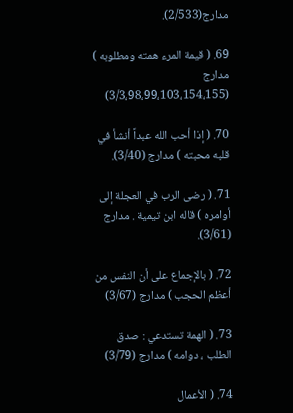مدارج(2/533).

69. ( قيمة المرء همته ومطلوبه ) مدارج (3/3،98،99،103،154،155)

70. ( إذا أحب الله عبداً أنشأ في قلبه محبته ) مدارج (3/40).

71. ( رضى الرب في العجلة إلى أوامره ) قاله ابن تيمية . مدارج (3/61).

72. ( بالإجماع على أن النفس من أعظم الحجب ) مدارج (3/67)

73. ( الهمة تستدعي : صدق الطلب ، دوامه ) مدارج (3/79)

74. ( الأعمال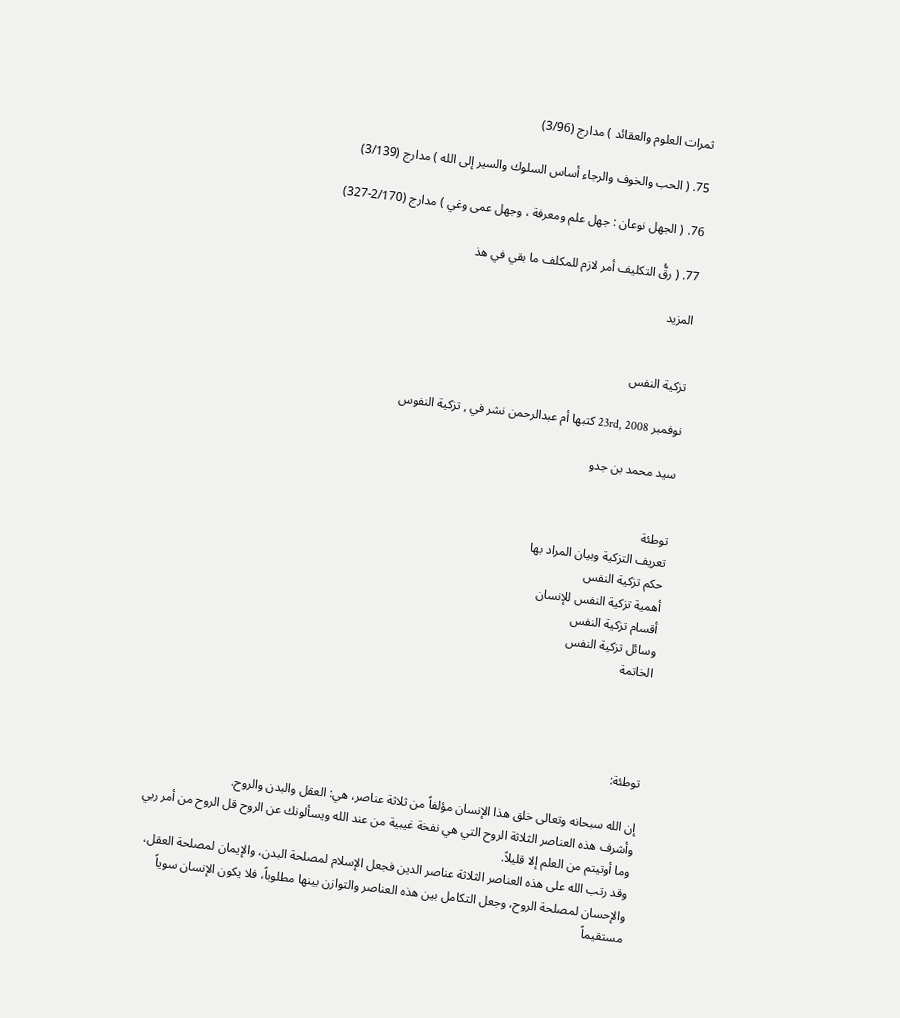ثمرات العلوم والعقائد ) مدارج (3/96)

75. ( الحب والخوف والرجاء أساس السلوك والسير إلى الله ) مدارج (3/139)

76. ( الجهل نوعان : جهل علم ومعرفة ، وجهل عمى وغي ) مدارج (2/170-327)

77. ( رقُّ التكليف أمر لازم للمكلف ما بقي في هذ

المزيد


تزكية النفس

نوفمبر 23rd, 2008 كتبها أم عبدالرحمن نشر في , تزكية النفوس

سيد محمد بن جدو


توطئة
تعريف التزكية وبيان المراد بها
حكم تزكية النفس
أهمية تزكية النفس للإنسان
أقسام تزكية النفس
وسائل تزكية النفس
الخاتمة




توطئة:

إن الله سبحانه وتعالى خلق هذا الإنسان مؤلفاً من ثلاثة عناصر، هي: العقل والبدن والروح.
وأشرف هذه العناصر الثلاثة الروح التي هي نفخة غيبية من عند الله ويسألونك عن الروح قل الروح من أمر ربي وما أوتيتم من العلم إلا قليلاً.
وقد رتب الله على هذه العناصر الثلاثة عناصر الدين فجعل الإسلام لمصلحة البدن، والإيمان لمصلحة العقل، والإحسان لمصلحة الروح، وجعل التكامل بين هذه العناصر والتوازن بينها مطلوباً، فلا يكون الإنسان سوياً مستقيماً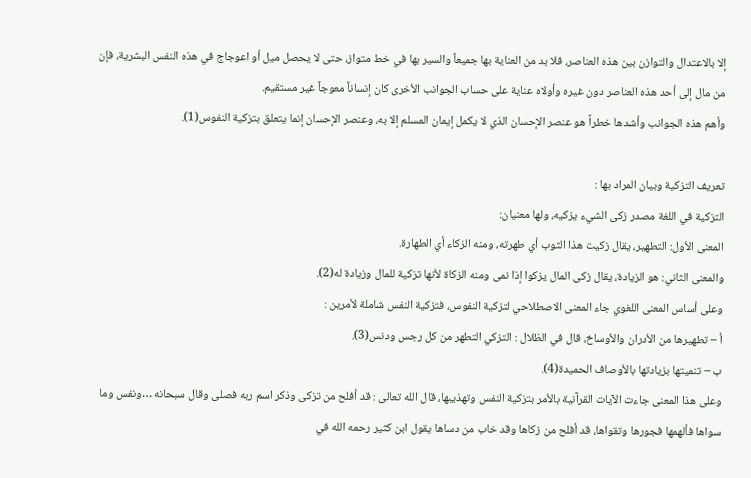إلا بالاعتدال والتوازن بين هذه العناصر، فلا بد من العناية بها جميعاً والسير بها في خط متواز، حتى لا يحصل ميل أو اعوجاج في هذه النفس البشرية، فإن من مال إلى أحد هذه العناصر دون غيره وأولاه عناية على حساب الجوانب الأخرى كان إنساناً معوجاً غير مستقيم.
وأهم هذه الجوانب وأشدها خطراً هو عنصر الإحسان الذي لا يكمل إيمان المسلم إلا به، وعنصر الإحسان إنما يتعلق بتزكية النفوس(1).

تعريف التزكية وبيان المراد بها :
التزكية في اللغة مصدر زكى الشيء يزكيه، ولها معنيان:
المعنى الأول: التطهير، يقال زكيت هذا الثوب أي طهرته، ومنه الزكاء أي الطهارة.
والمعنى الثاني: هو الزيادة، يقال زكى المال يزكوا إذا نمى ومنه الزكاة لأنها تزكية للمال وزيادة له(2).
وعلى أساس المعنى اللغوي جاء المعنى الاصطلاحي لتزكية النفوس، فتزكية النفس شاملة لأمرين :
أ – تطهيرها من الأدران والأوساخ، قال في الظلال : التزكي التطهر من كل رجس ودنس(3).
ب – تنميتها بزيادتها بالأوصاف الحميدة(4).
وعلى هذا المعنى جاءت الآيات القرآنية بالأمر بتزكية النفس وتهذيبها، قال الله تعالى : قد أفلح من تزكى وذكر اسم ربه فصلى وقال سبحانه …ونفس وما سواها فألهمها فجورها وتقواها، قد أفلح من زكاها وقد خاب من دساها يقول ابن كثير رحمه الله في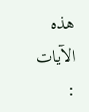هذه الآيات :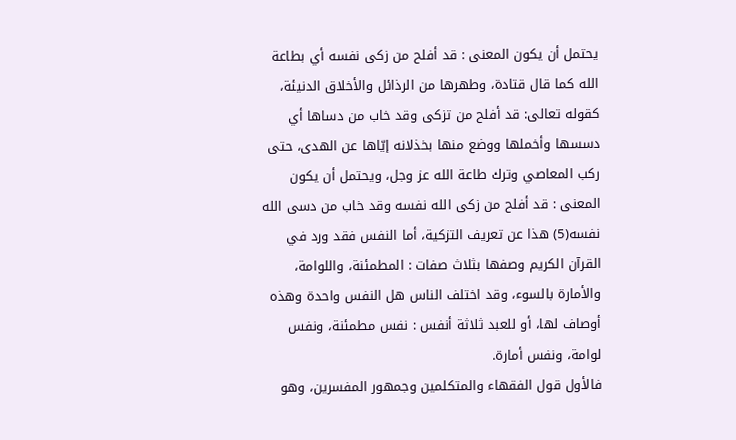يحتمل أن يكون المعنى : قد أفلح من زكى نفسه أي بطاعة الله كما قال قتادة، وطهرها من الرذائل والأخلاق الدنيئة، كقوله تعالى: قد أفلح من تزكى وقد خاب من دساها أي دسسها وأخملها ووضع منها بخذلانه إيّاها عن الهدى، حتى ركب المعاصي وترك طاعة الله عز وجل، ويحتمل أن يكون المعنى : قد أفلح من زكى الله نفسه وقد خاب من دسى الله نفسه(5) هذا عن تعريف التزكية، أما النفس فقد ورد في القرآن الكريم وصفها بثلاث صفات : المطمئنة، واللوامة، والأمارة بالسوء، وقد اختلف الناس هل النفس واحدة وهذه أوصاف لها، أو للعبد ثلاثة أنفس : نفس مطمئنة، ونفس لوامة، ونفس أمارة.
فالأول قول الفقهاء والمتكلمين وجمهور المفسرين، وهو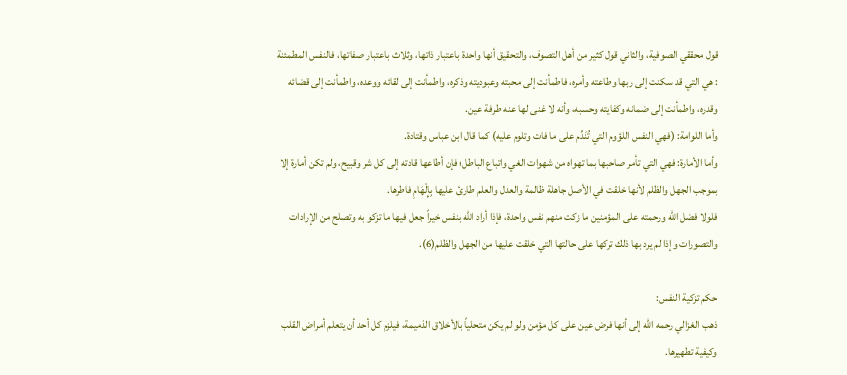قول محققي الصوفية، والثاني قول كثير من أهل التصوف، والتحقيق أنها واحدة باعتبار ذاتها، وثلاث باعتبار صفاتها، فالنفس المطمئنة : هي التي قد سكنت إلى ربها وطاعته وأمره، فاطمأنت إلى محبته وعبوديته وذكره، واطمأنت إلى لقائه ووعده، واطمأنت إلى قضائه وقدره، واطمأنت إلى ضمانه وكفايته وحسبه، وأنه لا غنى لها عنه طرفة عين.
وأما اللوامة: (فهي النفس اللؤوم التي تُنَدِّم على ما فات وتلوم عليه) كما قال ابن عباس وقتادة.
وأما الأمارة: فهي التي تأمر صاحبها بما تهواه من شهوات الغي واتباع الباطل؛ فإن أطاعها قادته إلى كل شر وقبيح، ولم تكن أمارة إلا بموجب الجهل والظلم لأنها خلقت في الأصل جاهلة ظالمة والعدل والعلم طارئ عليها بِإِلْهَامِ فاطرها.
فلولا فضل الله ورحمته على المؤمنين ما زكت منهم نفس واحدة، فإذا أراد الله بنفس خيراً جعل فيها ما تزكو به وتصلح من الإرادات والتصورات وإذا لم يرد بها ذلك تركها على حالتها التي خلقت عليها من الجهل والظلم(6).

حكم تزكية النفس:
ذهب الغزالي رحمه الله إلى أنها فرض عين على كل مؤمن ولو لم يكن متحلياً بالأخلاق الذميمة، فيلزم كل أحد أن يتعلم أمراض القلب وكيفية تطهيرها.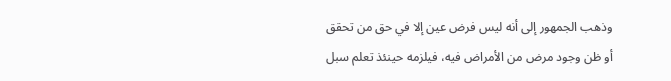وذهب الجمهور إلى أنه ليس فرض عين إلا في حق من تحقق أو ظن وجود مرض من الأمراض فيه، فيلزمه حينئذ تعلم سبل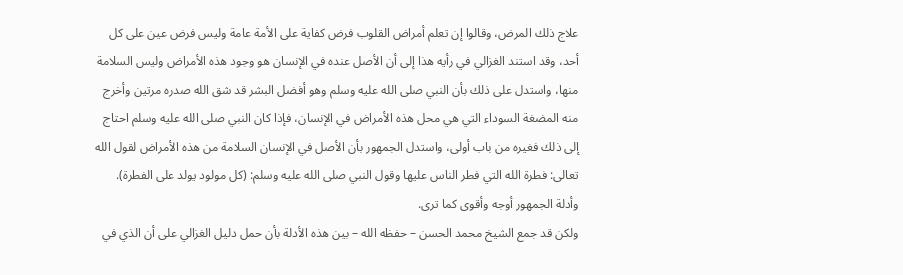علاج ذلك المرض، وقالوا إن تعلم أمراض القلوب فرض كفاية على الأمة عامة وليس فرض عين على كل أحد، وقد استند الغزالي في رأيه هذا إلى أن الأصل عنده في الإنسان هو وجود هذه الأمراض وليس السلامة منها، واستدل على ذلك بأن النبي صلى الله عليه وسلم وهو أفضل البشر قد شق الله صدره مرتين وأخرج منه المضغة السوداء التي هي محل هذه الأمراض في الإنسان، فإذا كان النبي صلى الله عليه وسلم احتاج إلى ذلك فغيره من باب أولى، واستدل الجمهور بأن الأصل في الإنسان السلامة من هذه الأمراض لقول الله تعالى: فطرة الله التي فطر الناس عليها وقول النبي صلى الله عليه وسلم: (كل مولود يولد على الفطرة).
وأدلة الجمهور أوجه وأقوى كما ترى.
ولكن قد جمع الشيخ محمد الحسن – حفظه الله – بين هذه الأدلة بأن حمل دليل الغزالي على أن الذي في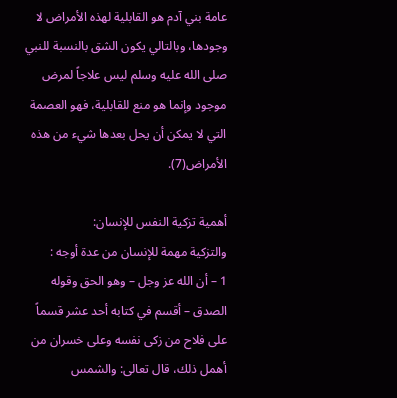عامة بني آدم هو القابلية لهذه الأمراض لا وجودها، وبالتالي يكون الشق بالنسبة للنبي صلى الله عليه وسلم ليس علاجاً لمرض موجود وإنما هو منع للقابلية، فهو العصمة التي لا يمكن أن يحل بعدها شيء من هذه الأمراض(7).

أهمية تزكية النفس للإنسان:
والتزكية مهمة للإنسان من عدة أوجه :
1 – أن الله عز وجل – وهو الحق وقوله الصدق – أقسم في كتابه أحد عشر قسماً على فلاح من زكى نفسه وعلى خسران من أهمل ذلك، قال تعالى: والشمس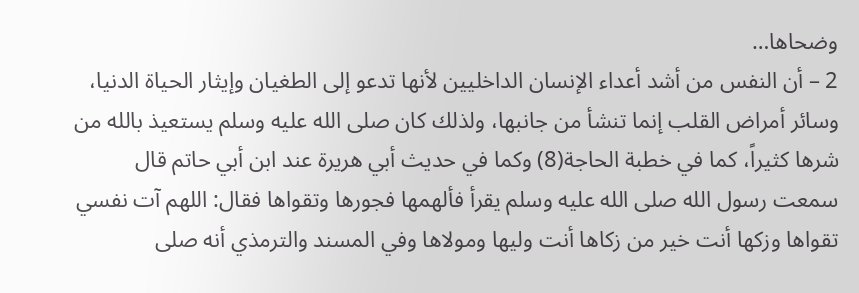وضحاها…
2 – أن النفس من أشد أعداء الإنسان الداخليين لأنها تدعو إلى الطغيان وإيثار الحياة الدنيا، وسائر أمراض القلب إنما تنشأ من جانبها، ولذلك كان صلى الله عليه وسلم يستعيذ بالله من شرها كثيراً، كما في خطبة الحاجة(8) وكما في حديث أبي هريرة عند ابن أبي حاتم قال سمعت رسول الله صلى الله عليه وسلم يقرأ فألهمها فجورها وتقواها فقال: اللهم آت نفسي تقواها وزكها أنت خير من زكاها أنت وليها ومولاها وفي المسند والترمذي أنه صلى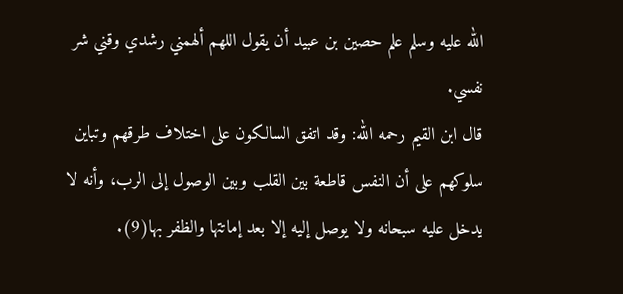الله عليه وسلم علم حصين بن عبيد أن يقول اللهم ألهمني رشدي وقني شر نفسي.
قال ابن القيم رحمه الله: وقد اتفق السالكون على اختلاف طرقهم وتباين سلوكهم على أن النفس قاطعة بين القلب وبين الوصول إلى الرب، وأنه لا يدخل عليه سبحانه ولا يوصل إليه إلا بعد إماتتها والظفر بها(9).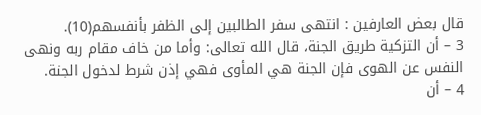قال بعض العارفين : انتهى سفر الطالبين إلى الظفر بأنفسهم(10).
3 – أن التزكية طريق الجنة، قال الله تعالى: وأما من خاف مقام ربه ونهى النفس عن الهوى فإن الجنة هي المأوى فهي إذن شرط لدخول الجنة.
4 – أن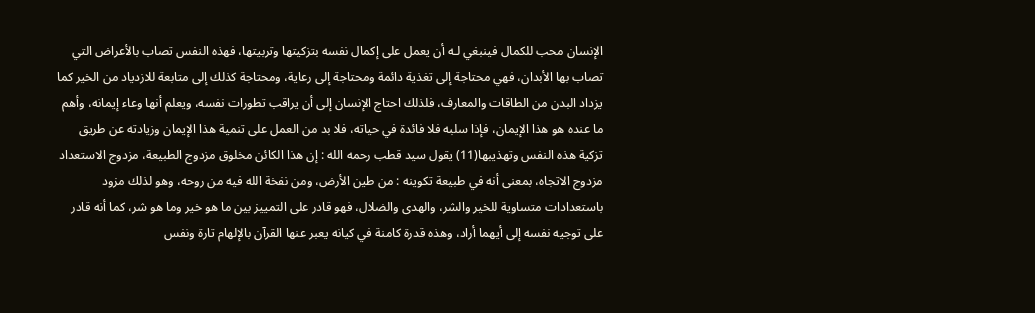الإنسان محب للكمال فينبغي لـه أن يعمل على إكمال نفسه بتزكيتها وتربيتها، فهذه النفس تصاب بالأعراض التي تصاب بها الأبدان، فهي محتاجة إلى تغذية دائمة ومحتاجة إلى رعاية، ومحتاجة كذلك إلى متابعة للازدياد من الخير كما يزداد البدن من الطاقات والمعارف، فلذلك احتاج الإنسان إلى أن يراقب تطورات نفسه، ويعلم أنها وعاء إيمانه، وأهم ما عنده هو هذا الإيمان، فإذا سلبه فلا فائدة في حياته، فلا بد من العمل على تنمية هذا الإيمان وزيادته عن طريق تزكية هذه النفس وتهذيبها(11) يقول سيد قطب رحمه الله : إن هذا الكائن مخلوق مزدوج الطبيعة، مزدوج الاستعداد مزدوج الاتجاه، بمعنى أنه في طبيعة تكوينه : من طين الأرض، ومن نفخة الله فيه من روحه، وهو لذلك مزود باستعدادات متساوية للخير والشر، والهدى والضلال، فهو قادر على التمييز بين ما هو خير وما هو شر، كما أنه قادر على توجيه نفسه إلى أيهما أراد، وهذه قدرة كامنة في كيانه يعبر عنها القرآن بالإلهام تارة ونفس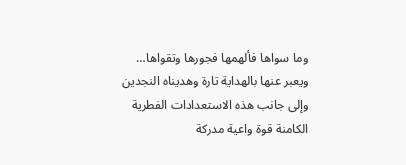وما سواها فألهمها فجورها وتقواها… ويعبر عنها بالهداية تارة وهديناه النجدين وإلى جانب هذه الاستعدادات الفطرية الكامنة قوة واعية مدركة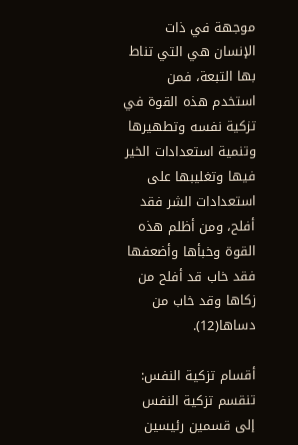موجهة في ذات الإنسان هي التي تناط بها التبعة، فمن استخدم هذه القوة في تزكية نفسه وتطهيرها وتنمية استعدادات الخير فيها وتغليبها على استعدادات الشر فقد أفلح، ومن أظلم هذه القوة وخبأها وأضعفها فقد خاب قد أفلح من زكاها وقد خاب من دساها(12).

أقسام تزكية النفس:
تنقسم تزكية النفس إلى قسمين رئيسين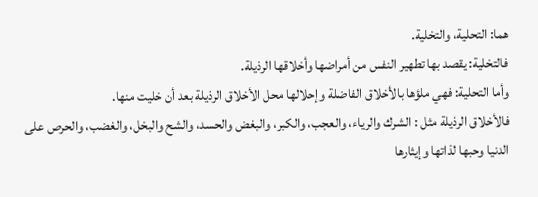هما: التحلية، والتخلية.
فالتخلية: يقصد بها تطهير النفس من أمراضها وأخلاقها الرذيلة.
وأما التحلية: فهي ملؤها بالأخلاق الفاضلة وإحلالها محل الأخلاق الرذيلة بعد أن خليت منها.
فالأخلاق الرذيلة مثل : الشرك والرياء، والعجب، والكبر، والبغض والحسد، والشح والبخل، والغضب، والحرص على الدنيا وحبها لذاتها وإيثارها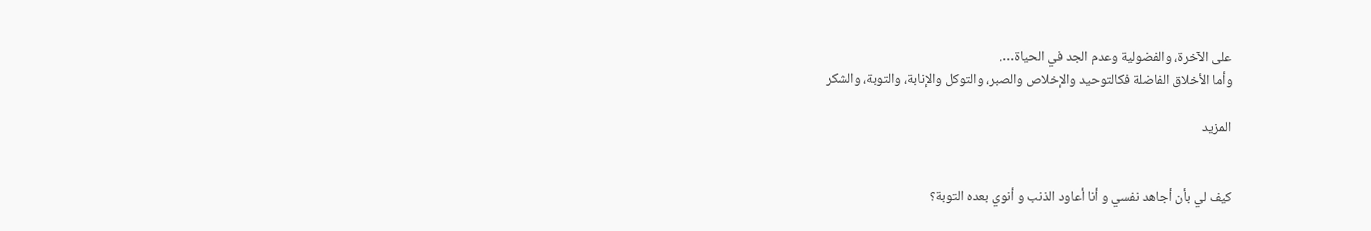على الآخرة، والفضولية وعدم الجد في الحياة….
وأما الأخلاق الفاضلة فكالتوحيد والإخلاص والصبر، والتوكل والإنابة، والتوبة، والشكر

المزيد


كيف لي بأن أجاهد نفسي و أنا أعاود الذنب و أنوي بعده التوبة؟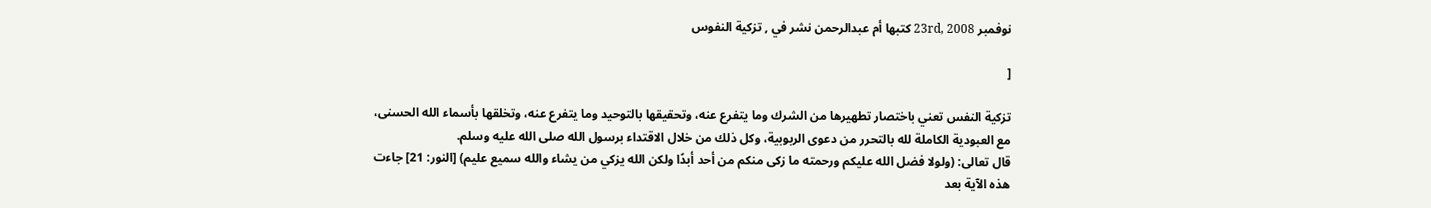نوفمبر 23rd, 2008 كتبها أم عبدالرحمن نشر في , تزكية النفوس

[

تزكية النفس تعني باختصار تطهيرها من الشرك وما يتفرع عنه، وتحقيقها بالتوحيد وما يتفرع عنه، وتخلقها بأسماء الله الحسنى، مع العبودية الكاملة لله بالتحرر من دعوى الربوبية، وكل ذلك من خلال الاقتداء برسول الله صلى الله عليه وسلم.
قال تعالى: (ولولا فضل الله عليكم ورحمته ما زكى منكم من أحد أبدًا ولكن الله يزكي من يشاء والله سميع عليم) [النور: 21] جاءت هذه الآية بعد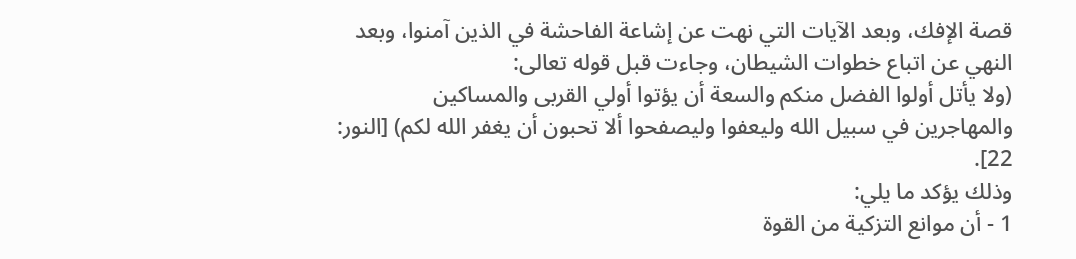قصة الإفك، وبعد الآيات التي نهت عن إشاعة الفاحشة في الذين آمنوا، وبعد النهي عن اتباع خطوات الشيطان، وجاءت قبل قوله تعالى:
(ولا يأتل أولوا الفضل منكم والسعة أن يؤتوا أولي القربى والمساكين والمهاجرين في سبيل الله وليعفوا وليصفحوا ألا تحبون أن يغفر الله لكم) [النور: 22].
وذلك يؤكد ما يلي:
1 - أن موانع التزكية من القوة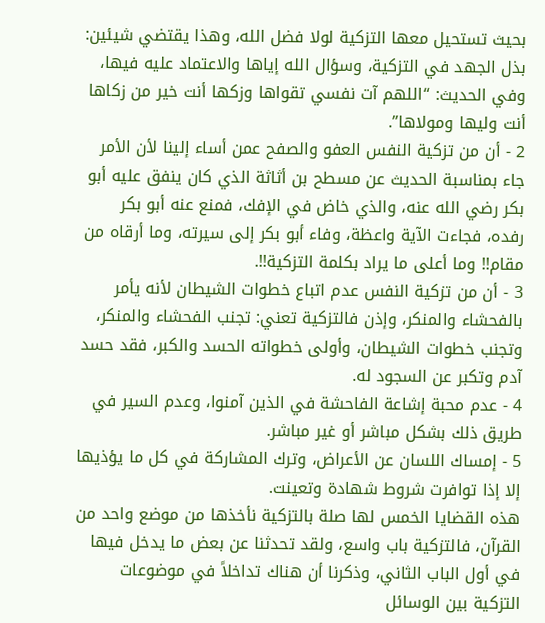بحيث تستحيل معها التزكية لولا فضل الله، وهذا يقتضي شيئين: بذل الجهد في التزكية، وسؤال الله إياها والاعتماد عليه فيها، وفي الحديث: “اللهم آت نفسي تقواها وزكها أنت خير من زكاها أنت وليها ومولاها”.
2 - أن من تزكية النفس العفو والصفح عمن أساء إلينا لأن الأمر جاء بمناسبة الحديث عن مسطح بن أثاثة الذي كان ينفق عليه أبو بكر رضي الله عنه، والذي خاض في الإفك، فمنع عنه أبو بكر رفده، فجاءت الآية واعظة، وفاء أبو بكر إلى سيرته، وما أرقاه من مقام!! وما أعلى ما يراد بكلمة التزكية!!.
3 - أن من تزكية النفس عدم اتباع خطوات الشيطان لأنه يأمر بالفحشاء والمنكر، وإذن فالتزكية تعني: تجنب الفحشاء والمنكر، وتجنب خطوات الشيطان، وأولى خطواته الحسد والكبر، فقد حسد آدم وتكبر عن السجود له.
4 - عدم محبة إشاعة الفاحشة في الذين آمنوا، وعدم السير في طريق ذلك بشكل مباشر أو غير مباشر.
5 - إمساك اللسان عن الأعراض، وترك المشاركة في كل ما يؤذيها إلا إذا توافرت شروط شهادة وتعينت.
هذه القضايا الخمس لها صلة بالتزكية نأخذها من موضع واحد من القرآن، فالتزكية باب واسع، ولقد تحدثنا عن بعض ما يدخل فيها في أول الباب الثاني، وذكرنا أن هناك تداخلاً في موضوعات التزكية بين الوسائل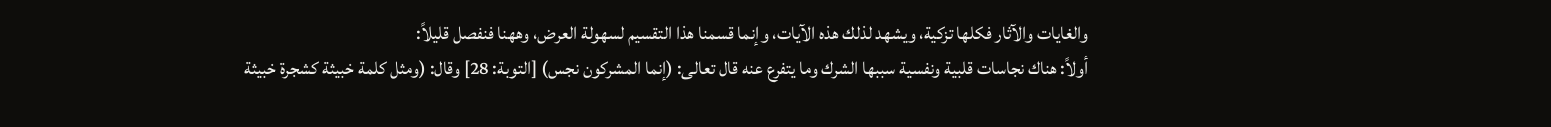والغايات والآثار فكلها تزكية، ويشهد لذلك هذه الآيات، وإنما قسمنا هذا التقسيم لسهولة العرض، وههنا فنفصل قليلاً:
أولاً: هناك نجاسات قلبية ونفسية سببها الشرك وما يتفرع عنه قال تعالى: (إنما المشركون نجس) [التوبة: 28] وقال: (ومثل كلمة خبيثة كشجرة خبيثة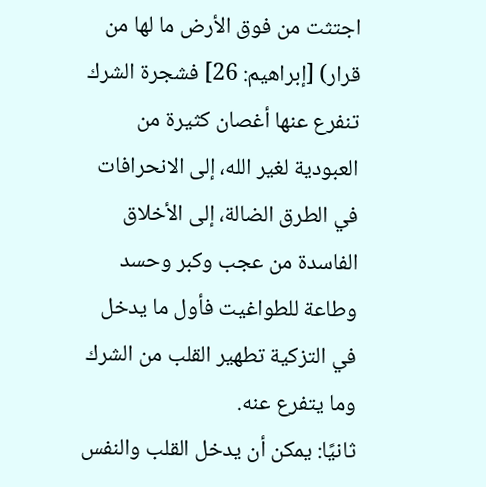اجتثت من فوق الأرض ما لها من قرار) [إبراهيم: 26] فشجرة الشرك تنفرع عنها أغصان كثيرة من العبودية لغير الله، إلى الانحرافات في الطرق الضالة، إلى الأخلاق الفاسدة من عجب وكبر وحسد وطاعة للطواغيت فأول ما يدخل في التزكية تطهير القلب من الشرك وما يتفرع عنه.
ثانيًا: يمكن أن يدخل القلب والنفس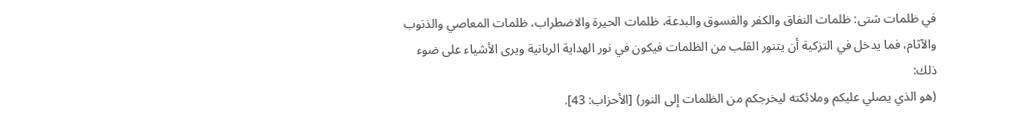في ظلمات شتى: ظلمات النفاق والكفر والفسوق والبدعة، ظلمات الحيرة والاضطراب، ظلمات المعاصي والذنوب والآثام، فما يدخل في التزكية أن يتنور القلب من الظلمات فيكون في نور الهداية الربانية ويرى الأشياء على ضوء ذلك:
(هو الذي يصلي عليكم وملائكته ليخرجكم من الظلمات إلى النور) [الأحزاب: 43].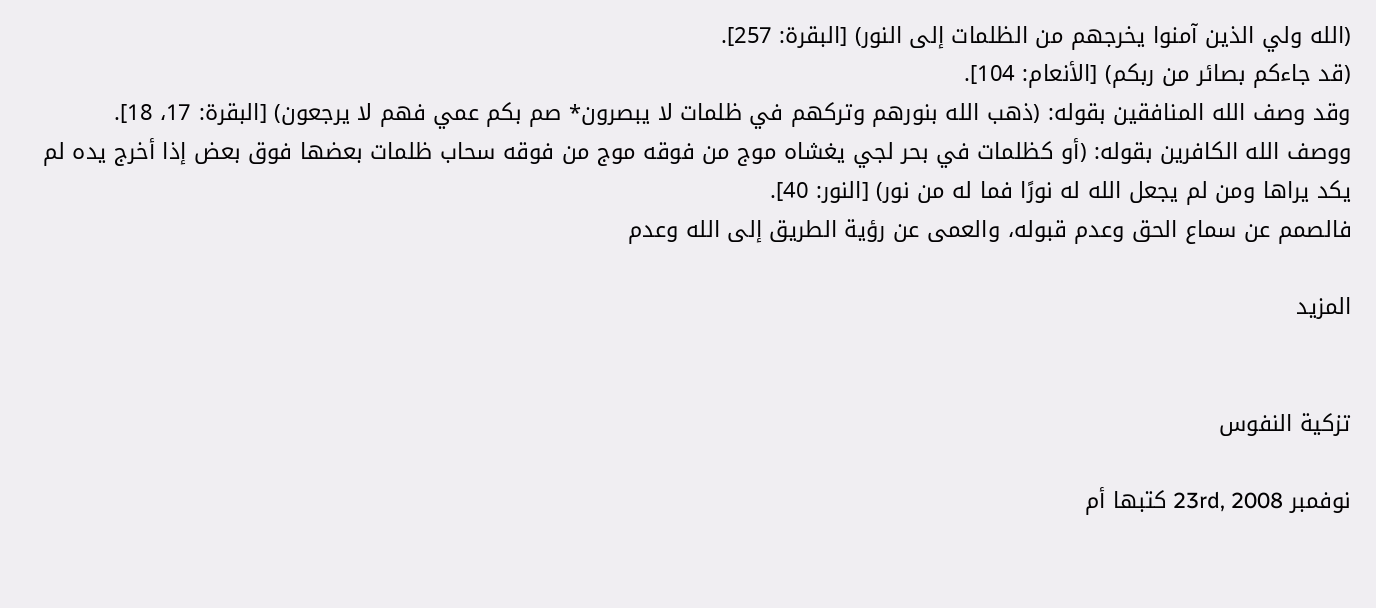(الله ولي الذين آمنوا يخرجهم من الظلمات إلى النور) [البقرة: 257].
(قد جاءكم بصائر من ربكم) [الأنعام: 104].
وقد وصف الله المنافقين بقوله: (ذهب الله بنورهم وتركهم في ظلمات لا يبصرون* صم بكم عمي فهم لا يرجعون) [البقرة: 17، 18].
ووصف الله الكافرين بقوله: (أو كظلمات في بحر لجي يغشاه موج من فوقه موج من فوقه سحاب ظلمات بعضها فوق بعض إذا أخرج يده لم يكد يراها ومن لم يجعل الله له نورًا فما له من نور) [النور: 40].
فالصمم عن سماع الحق وعدم قبوله، والعمى عن رؤية الطريق إلى الله وعدم

المزيد


تزكية النفوس

نوفمبر 23rd, 2008 كتبها أم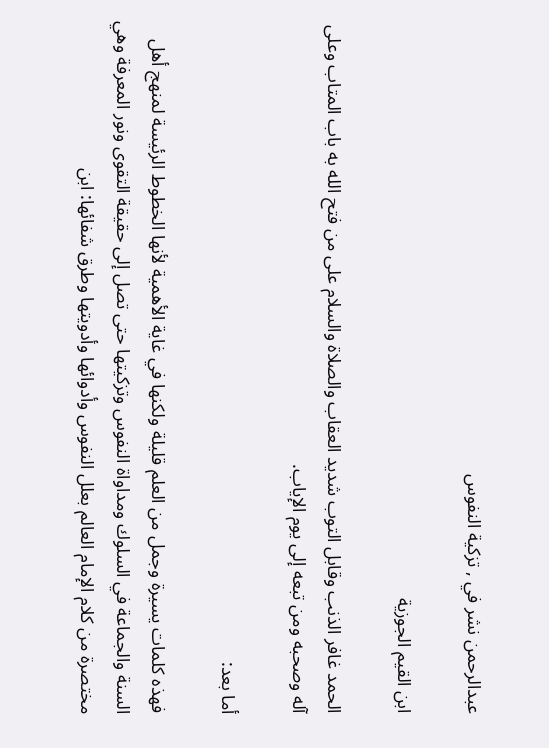عبدالرحمن نشر في , تزكية النفوس

ابن القيم الجوزية

الحمد غافر الذنب وقابل التوب شديد العقاب والصلاة والسلام على من فتح الله به باب المتاب وعلى آله وصحبه ومن تبعه إلى يوم الإياب.

أما بعد:

فهذه كلمات يسيرة وجمل من العلم قليلة ولكنها في غاية الأهمية لأنها الخطوط الرئيسة لمنهج أهل السنة والجماعة في السلوك ومداواة النفوس وتزكيتها حتى تصل إلى حقيقة التقوى ونور المعرفة وهي مختصرة من كلام الإمام العالم بعلل النفوس وأدوائها وأدويتها وطرق شفائها: ابن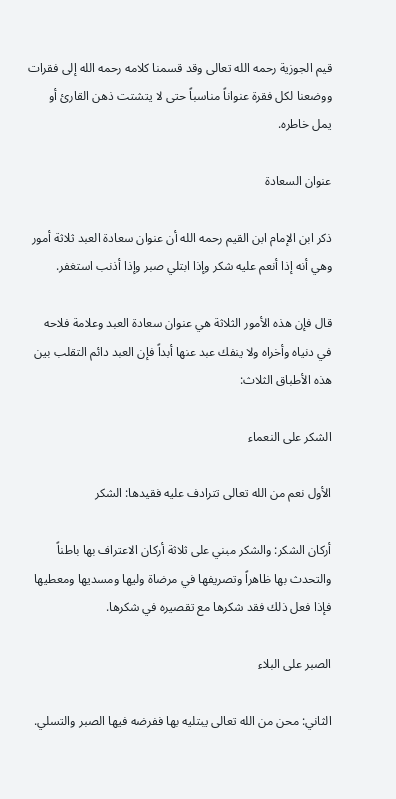قيم الجوزية رحمه الله تعالى وقد قسمنا كلامه رحمه الله إلى فقرات ووضعنا لكل فقرة عنواناً مناسباً حتى لا يتشتت ذهن القارئ أو يمل خاطره.

عنوان السعادة

ذكر ابن الإمام ابن القيم رحمه الله أن عنوان سعادة العبد ثلاثة أمور وهي أنه إذا أنعم عليه شكر وإذا ابتلي صبر وإذا أذنب استغفر.

قال فإن هذه الأمور الثلاثة هي عنوان سعادة العبد وعلامة فلاحه في دنياه وأخراه ولا ينفك عبد عنها أبداً فإن العبد دائم التقلب بين هذه الأطباق الثلاث:

الشكر على النعماء

الأول نعم من الله تعالى تترادف عليه فقيدها: الشكر

أركان الشكر: والشكر مبني على ثلاثة أركان الاعتراف بها باطناً والتحدث بها ظاهراً وتصريفها في مرضاة وليها ومسديها ومعطيها فإذا فعل ذلك فقد شكرها مع تقصيره في شكرها.

الصبر على البلاء

الثاني: محن من الله تعالى يبتليه بها ففرضه فيها الصبر والتسلي.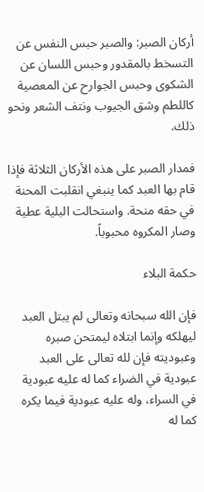أركان الصبر: والصبر حبس النفس عن التسخط بالمقدور وحبس اللسان عن الشكوى وحبس الجوارح عن المعصية كاللطم وشق الجيوب ونتف الشعر ونحو ذلك.

فمدار الصبر على هذه الأركان الثلاثة فإذا قام بها العبد كما ينبغي انقلبت المحنة في حقه منحة. واستحالت البلية عطية وصار المكروه محبوباً.

حكمة البلاء

فإن الله سبحانه وتعالى لم يبتل العبد ليهلكه وإنما ابتلاه ليمتحن صبره وعبوديته فإن لله تعالى على العبد عبودية في الضراء كما له عليه عبودية في السراء، وله عليه عبودية فيما يكره كما له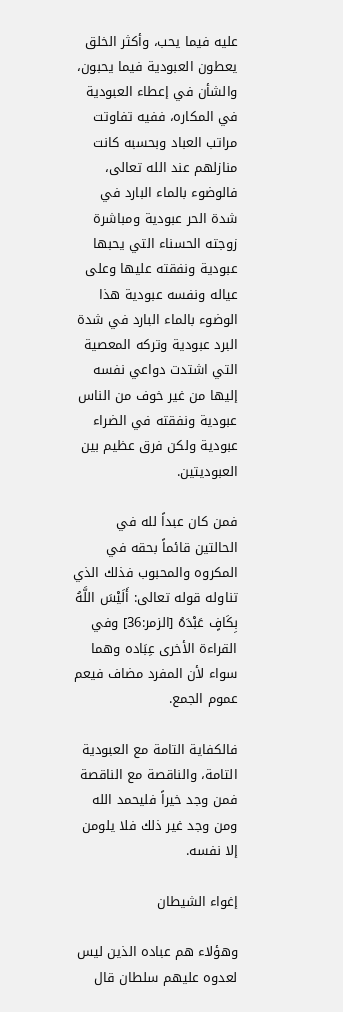عليه فيما يحب، وأكثر الخلق يعطون العبودية فيما يحبون، والشأن في إعطاء العبودية في المكاره، ففيه تفاوتت مراتب العباد وبحسبه كانت منازلهم عند الله تعالى، فالوضوء بالماء البارد في شدة الحر عبودية ومباشرة زوجته الحسناء التي يحبها عبودية ونفقته عليها وعلى عياله ونفسه عبودية هذا الوضوء بالماء البارد في شدة البرد عبودية وتركه المعصية التي اشتدت دواعي نفسه إليها من غير خوف من الناس عبودية ونفقته في الضراء عبودية ولكن فرق عظيم بين العبوديتين.

فمن كان عبداً لله في الحالتين قائماً بحقه في المكروه والمحبوب فذلك الذي تناوله قوله تعالى: أَلَيْسَ اللَّهُ بِكَافٍ عَبْدَهُ [الزمر:36] وفي القراءة الأخرى عِبَاده وهما سواء لأن المفرد مضاف فيعم عموم الجمع.

فالكفاية التامة مع العبودية التامة، والناقصة مع الناقصة فمن وجد خيراً فليحمد الله ومن وجد غير ذلك فلا يلومن إلا نفسه.

إغواء الشيطان

وهؤلاء هم عباده الذين ليس لعدوه عليهم سلطان قال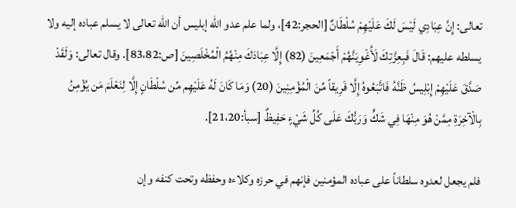تعالى: إِنَّ عِبَادِي لَيْسَ لَكَ عَلَيْهِمْ سُلْطَانٌ [الحجر:42]، ولما علم عدو الله إبليس أن الله تعالى لا يسلم عباده إليه ولا يسلطه عليهم: قَالَ فَبِعِزَّتِكَ لَأُغْوِيَنَّهُمْ أَجْمَعِينَ (82) إِلَّا عِبَادَكَ مِنْهُمُ الْمُخْلَصِينَ [ص:83،82]. وقال تعالى: وَلَقَدْ صَدَّقَ عَلَيْهِمْ إِبْلِيسُ ظَنَّهُ فَاتَّبَعُوهُ إِلَّا فَرِيقاً مِّنَ الْمُؤْمِنِينَ (20) وَمَا كَانَ لَهُ عَلَيْهِم مِّن سُلْطَانٍ إِلَّا لِنَعْلَمَ مَن يُؤْمِنُ بِالْآخِرَةِ مِمَّنْ هُوَ مِنْهَا فِي شَكٍّ وَرَبُّكَ عَلَى كُلِّ شَيْءٍ حَفِيظٌ [سبأ:21،20].

فلم يجعل لعدوه سلطاناً على عباده المؤمنين فإنهم في حرزه وكلاءه وحفظه وتحت كنفه وإن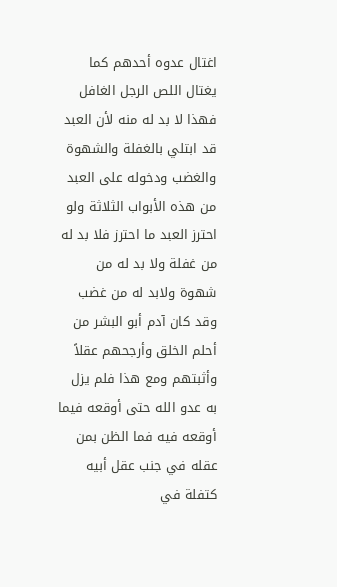اغتال عدوه أحدهم كما يغتال اللص الرجل الغافل فهذا لا بد له منه لأن العبد قد ابتلي بالغفلة والشهوة والغضب ودخوله على العبد من هذه الأبواب الثلاثة ولو احترز العبد ما احترز فلا بد له من غفلة ولا بد له من شهوة ولابد له من غضب وقد كان آدم أبو البشر من أحلم الخلق وأرجحهم عقلاً وأثبتهم ومع هذا فلم يزل به عدو الله حتى أوقعه فيما أوقعه فيه فما الظن بمن عقله في جنب عقل أبيه كتفلة في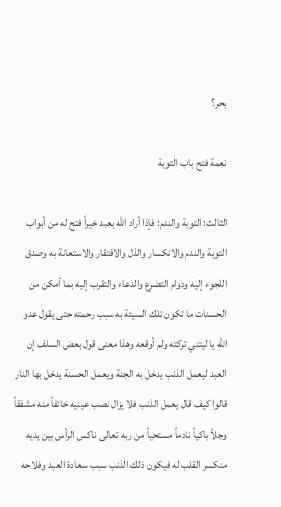بحر؟

نعمة فتح باب التوبة

الثالث: التوبة والندم: فإذا أراد الله بعبد خيراً فتح له من أبواب التوبة والندم والانكسار والذل والافتقار والاستعانة به وصدق اللجوء إليه ودوام التضرع والدعاء والتقرب إليه بما أمكن من الحسنات ما تكون تلك السيئة به سبب رحمته حتى يقول عدو الله يا ليتني تركته ولم أوقعه وهذا معنى قول بعض السلف إن العبد ليعمل الذنب يدخل به الجنة ويعمل الحسنة يدخل بها النار قالوا كيف قال يعمل الذنب فلا يزال نصب عينيه خائفاً منه مشفقاً وجلاً باكياً نادماً مستحياً من ربه تعالى ناكس الرأس بين يديه منكسر القلب له فيكون ذلك الذنب سبب سعادة العبد وفلاحه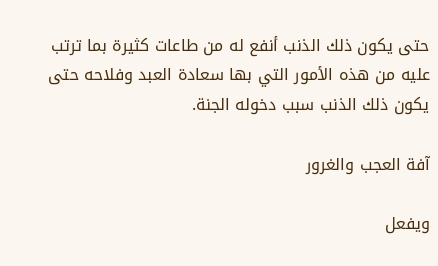حتى يكون ذلك الذنب أنفع له من طاعات كثيرة بما ترتب عليه من هذه الأمور التي بها سعادة العبد وفلاحه حتى يكون ذلك الذنب سبب دخوله الجنة.

آفة العجب والغرور

ويفعل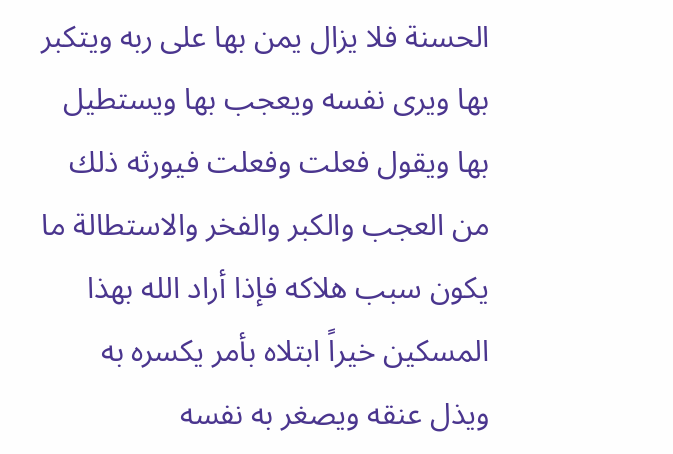الحسنة فلا يزال يمن بها على ربه ويتكبر بها ويرى نفسه ويعجب بها ويستطيل بها ويقول فعلت وفعلت فيورثه ذلك من العجب والكبر والفخر والاستطالة ما يكون سبب هلاكه فإذا أراد الله بهذا المسكين خيراً ابتلاه بأمر يكسره به ويذل عنقه ويصغر به نفسه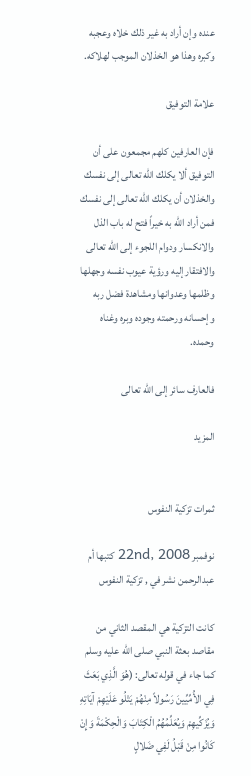عنده وإن أراد به غير ذلك خلاه وعجبه وكبره وهذا هو الخذلان الموجب لهلاكه.

علامة التوفيق

فإن العارفين كلهم مجمعون على أن التوفيق ألا يكلك الله تعالى إلى نفسك والخذلان أن يكلك الله تعالى إلى نفسك فمن أراد الله به خيراً فتح له باب الذل والانكسار ودوام اللجوء إلى الله تعالى والافتقار إليه ورؤية عيوب نفسه وجهلها وظلمها وعدوانها ومشاهدة فضل ربه وإحسانه ورحمته وجوده وبره وغناه وحمده.

فالعارف سائر إلى الله تعالى

المزيد


ثمرات تزكية النفوس

نوفمبر 22nd, 2008 كتبها أم عبدالرحمن نشر في , تزكية النفوس

كانت التزكية هي المقصد الثاني من مقاصد بعثة النبي صلى الله عليه وسلم كما جاء في قوله تعالى: (هُوَ الَّذِي بَعَثَ فِي الأُمِّيِّينَ رَسُولاً مِنْهُمْ يَتْلُو عَلَيْهِمْ آيَاتِهِ وَيُزَكِّيهِمْ وَيُعَلِّمُهُمُ الْكِتَابَ وَالْحِكْمَةَ وَإِنْ كَانُوا مِنْ قَبْلُ لَفِي ضَلالٍ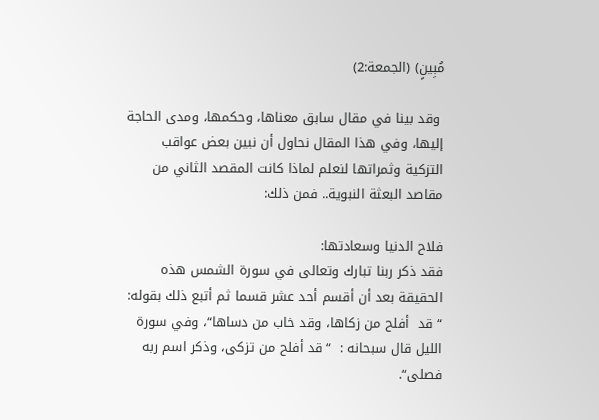مُبِينٍ) (الجمعة:2)

 وقد بينا في مقال سابق معناها، وحكمها، ومدى الحاجة إليها، وفي هذا المقال نحاول أن نبين بعض عواقب التزكية وثمراتها لنعلم لماذا كانت المقصد الثاني من مقاصد البعثة النبوية.. فمن ذلك:

فلاح الدنيا وسعادتها:
فقد ذكر ربنا تبارك وتعالى في سورة الشمس هذه الحقيقة بعد أن أقسم أحد عشر قسما ثم أتبع ذلك بقوله: “ قد  أفلح من زكاها، وقد خاب من دساها“، وفي سورة الليل قال سبحانه :  “قد أفلح من تزكى، وذكر اسم ربه فصلى“.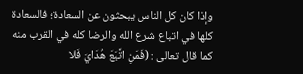وإذا كان كل الناس يبحثون عن السعادة؛ فالسعادة كلها في اتباع شرع الله والرضا كله في القرب منه كما قال تعالى : (فَمَنِ اتَّبَعَ هُدَايَ فَلا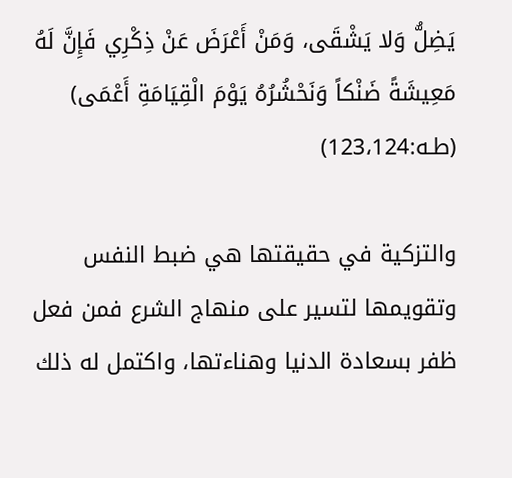يَضِلُّ وَلا يَشْقَى، وَمَنْ أَعْرَضَ عَنْ ذِكْرِي فَإِنَّ لَهُ مَعِيشَةً ضَنْكاً وَنَحْشُرُهُ يَوْمَ الْقِيَامَةِ أَعْمَى) (طـه:123،124)

والتزكية في حقيقتها هي ضبط النفس وتقويمها لتسير على منهاج الشرع فمن فعل ظفر بسعادة الدنيا وهناءتها، واكتمل له ذلك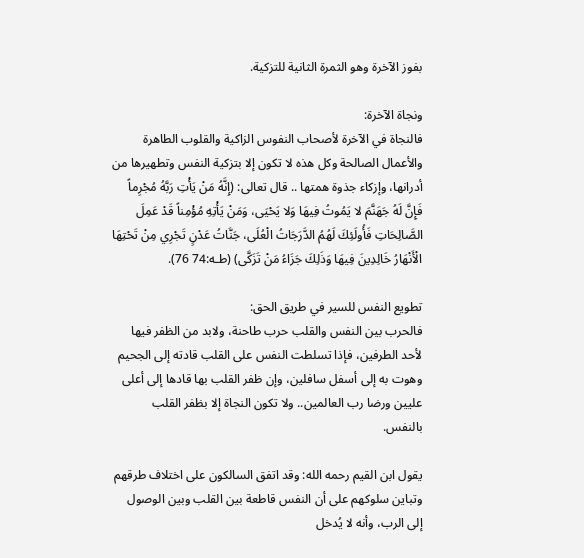بفوز الآخرة وهو الثمرة الثانية للتزكية.

ونجاة الآخرة:
فالنجاة في الآخرة لأصحاب النفوس الزاكية والقلوب الطاهرة والأعمال الصالحة وكل هذه لا تكون إلا بتزكية النفس وتطهيرها من أدرانها، وإزكاء جذوة همتها .. قال تعالى: (إِنَّهُ مَنْ يَأْتِ رَبَّهُ مُجْرِماً فَإِنَّ لَهُ جَهَنَّمَ لا يَمُوتُ فِيهَا وَلا يَحْيَى، وَمَنْ يَأْتِهِ مُؤْمِناً قَدْ عَمِلَ الصَّالِحَاتِ فَأُولَئِكَ لَهُمُ الدَّرَجَاتُ الْعُلَى، جَنَّاتُ عَدْنٍ تَجْرِي مِنْ تَحْتِهَا الْأَنْهَارُ خَالِدِينَ فِيهَا وَذَلِكَ جَزَاءُ مَنْ تَزَكَّى) (طـه:74 76).

تطويع النفس للسير في طريق الحق:
فالحرب بين النفس والقلب حرب طاحنة، ولابد من الظفر فيها لأحد الطرفين، فإذا تسلطت النفس على القلب قادته إلى الجحيم وهوت به إلى أسفل سافلين، وإن ظفر القلب بها قادها إلى أعلى عليين ورضا رب العالمين.. ولا تكون النجاة إلا بظفر القلب بالنفس.

يقول ابن القيم رحمه الله: وقد اتفق السالكون على اختلاف طرقهم وتباين سلوكهم على أن النفس قاطعة بين القلب وبين الوصول إلى الرب، وأنه لا يُدخل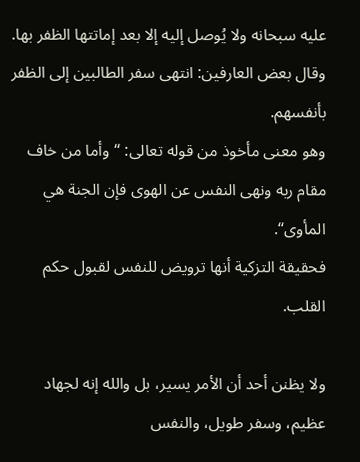عليه سبحانه ولا يُوصل إليه إلا بعد إماتتها الظفر بها.
وقال بعض العارفين: انتهى سفر الطالبين إلى الظفر بأنفسهم.
وهو معنى مأخوذ من قوله تعالى: “وأما من خاف مقام ربه ونهى النفس عن الهوى فإن الجنة هي المأوى“.
فحقيقة التزكية أنها ترويض للنفس لقبول حكم القلب.

ولا يظنن أحد أن الأمر يسير، بل والله إنه لجهاد عظيم، وسفر طويل، والنفس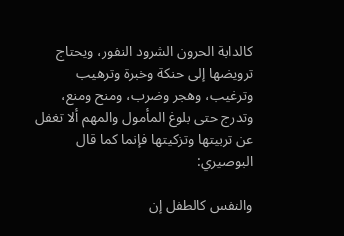كالدابة الحرون الشرود النفور، ويحتاج ترويضها إلى حنكة وخبرة وترهيب وترغيب، وهجر وضرب، ومنح ومنع، وتدرج حتى بلوغ المأمول والمهم ألا تغفل عن تربيتها وتزكيتها فإنما كما قال البوصيري:

والنفس كالطفل إن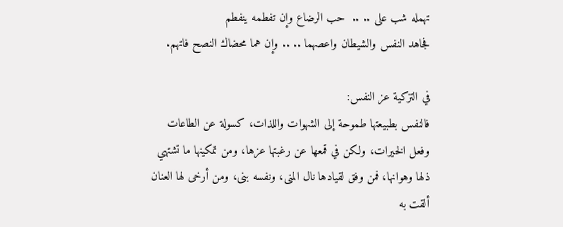تهمله شب على .. ..  حب الرضاع وإن تفطمه ينفطم
فجاهد النفس والشيطان واعصهما .. .. وإن هما محضاك النصح فاتهم.

في التزكية عز النفس:
فالنفس بطبيعتها طموحة إلى الشهوات واللذات، كسولة عن الطاعات وفعل الخيرات، ولكن في قمعها عن رغبتها عزها، ومن تمكينها ما تشتهي ذلها وهوانها، فمن وفق لقيادها نال المنى، ونفسه بنى، ومن أرخى لها العنان ألقت به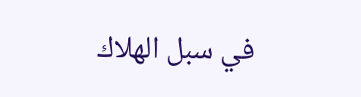في سبل الهلاك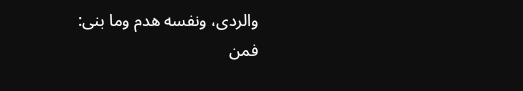والردى، ونفسه هدم وما بنى:
فمن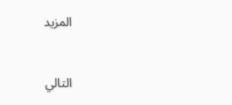المزيد


التالي